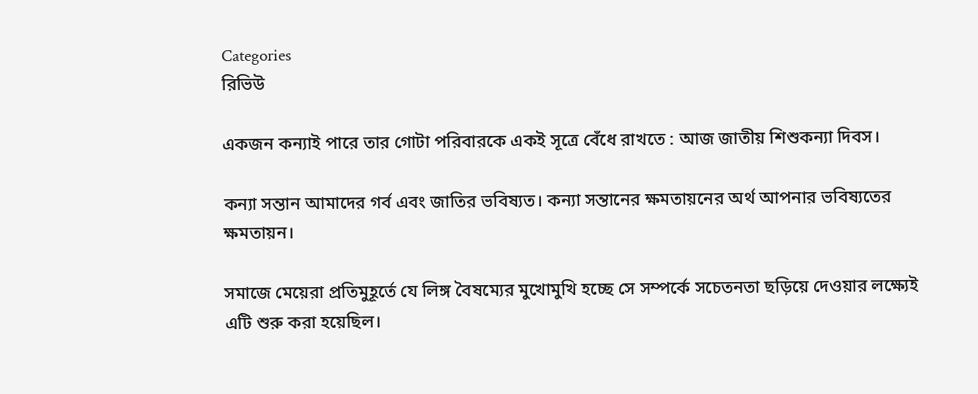Categories
রিভিউ

একজন কন্যাই পারে তার গোটা পরিবারকে একই সূত্রে বেঁধে রাখতে : আজ জাতীয় শিশুকন্যা দিবস।

কন্যা সন্তান আমাদের গর্ব এবং জাতির ভবিষ্যত। কন্যা সন্তানের ক্ষমতায়নের অর্থ আপনার ভবিষ্যতের ক্ষমতায়ন।

সমাজে মেয়েরা প্রতিমুহূর্তে যে লিঙ্গ বৈষম্যের মুখোমুখি হচ্ছে সে সম্পর্কে সচেতনতা ছড়িয়ে দেওয়ার লক্ষ্যেই এটি শুরু করা হয়েছিল।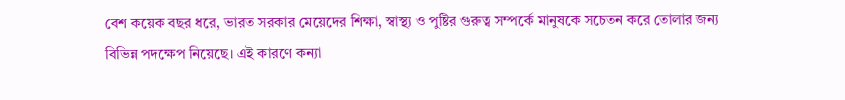বেশ কয়েক বছর ধরে, ভারত সরকার মেয়েদের শিক্ষা, স্বাস্থ্য ও পুষ্টির গুরুত্ব সম্পর্কে মানুষকে সচেতন করে তোলার জন্য বিভিন্ন পদক্ষেপ নিয়েছে। এই কারণে কন্যা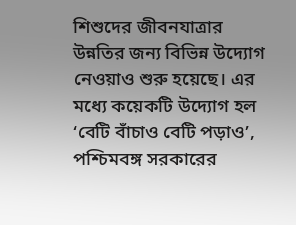শিশুদের জীবনযাত্রার উন্নতির জন্য বিভিন্ন উদ্যোগ নেওয়াও শুরু হয়েছে। এর মধ্যে কয়েকটি উদ্যোগ হল ‘বেটি বাঁচাও বেটি পড়াও’, পশ্চিমবঙ্গ সরকারের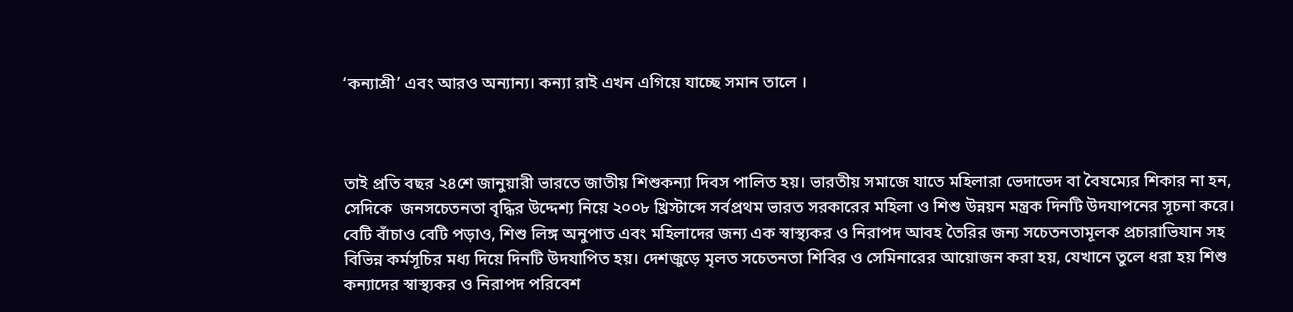‘কন্যাশ্রী’ এবং আরও অন্যান্য। কন্যা রাই এখন এগিয়ে যাচ্ছে সমান তালে ।



তাই প্রতি বছর ২৪শে জানুয়ারী ভারতে জাতীয় শিশুকন্যা দিবস পালিত হয়। ভারতীয় সমাজে যাতে মহিলারা ভেদাভেদ বা বৈষম্যের শিকার না হন, সেদিকে  জনসচেতনতা বৃদ্ধির উদ্দেশ্য নিয়ে ২০০৮ খ্রিস্টাব্দে সর্বপ্রথম ভারত সরকারের মহিলা ও শিশু উন্নয়ন মন্ত্রক দিনটি উদযাপনের সূচনা করে। বেটি বাঁচাও বেটি পড়াও, শিশু লিঙ্গ অনুপাত এবং মহিলাদের জন্য এক স্বাস্থ্যকর ও নিরাপদ আবহ তৈরির জন্য সচেতনতামূলক প্রচারাভিযান সহ বিভিন্ন কর্মসূচির মধ্য দিয়ে দিনটি উদযাপিত হয়। দেশজুড়ে মৃলত সচেতনতা শিবির ও সেমিনারের আয়োজন করা হয়, যেখানে তুলে ধরা হয় শিশু কন্যাদের স্বাস্থ্যকর ও নিরাপদ পরিবেশ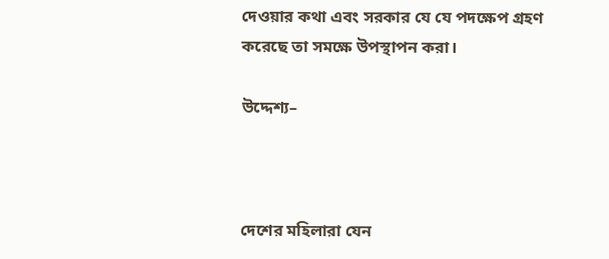দেওয়ার কথা এবং সরকার যে যে পদক্ষেপ গ্রহণ করেছে তা সমক্ষে উপস্থাপন করা।

উদ্দেশ্য–



দেশের মহিলারা যেন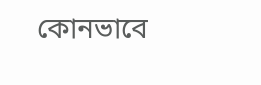কোনভাবে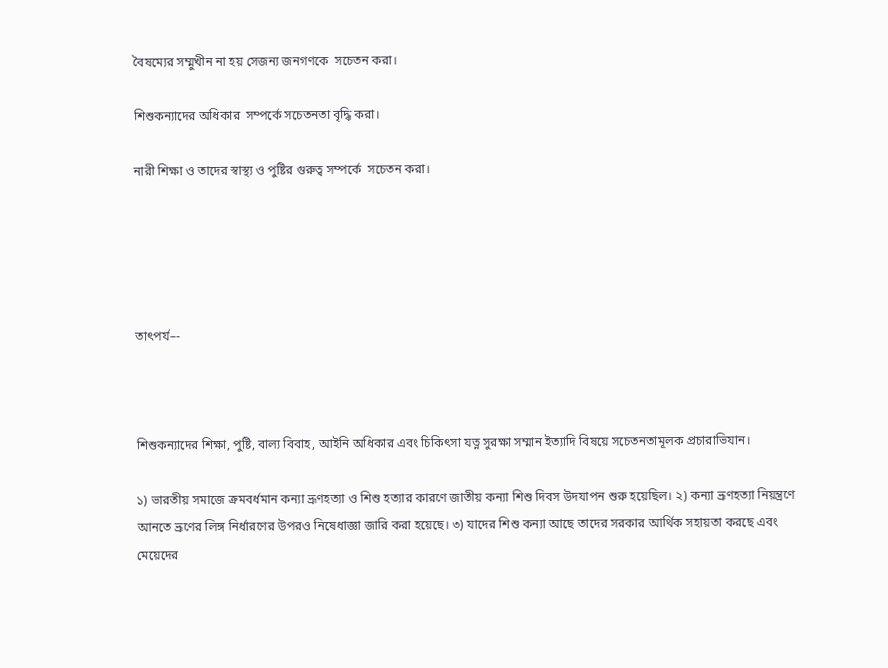বৈষম্যের সম্মুখীন না হয় সেজন্য জনগণকে  সচেতন করা।

শিশুকন্যাদের অধিকার  সম্পর্কে সচেতনতা বৃদ্ধি করা।

নারী শিক্ষা ও তাদের স্বাস্থ্য ও পুষ্টির গুরুত্ব সম্পর্কে  সচেতন করা।





তাৎপর্য–‐



শিশুকন্যাদের শিক্ষা, পুষ্টি, বাল্য বিবাহ, আইনি অধিকার এবং চিকিৎসা যত্ন সুরক্ষা সম্মান ইত্যাদি বিষয়ে সচেতনতামূলক প্রচারাভিযান।

১) ভারতীয় সমাজে ক্রমবর্ধমান কন্যা ভ্রূণহত্যা ও শিশু হত্যার কারণে জাতীয় কন্যা শিশু দিবস উদযাপন শুরু হয়েছিল। ২) কন্যা ভ্রূণহত্যা নিয়ন্ত্রণে আনতে ভ্রূণের লিঙ্গ নির্ধারণের উপরও নিষেধাজ্ঞা জারি করা হয়েছে। ৩) যাদের শিশু কন্যা আছে তাদের সরকার আর্থিক সহায়তা করছে এবং মেয়েদের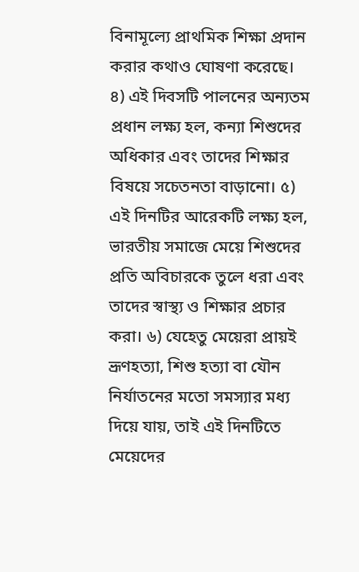বিনামূল্যে প্রাথমিক শিক্ষা প্রদান করার কথাও ঘোষণা করেছে।
৪) এই দিবসটি পালনের অন্যতম প্রধান লক্ষ্য হল, কন্যা শিশুদের অধিকার এবং তাদের শিক্ষার বিষয়ে সচেতনতা বাড়ানো। ৫) এই দিনটির আরেকটি লক্ষ্য হল, ভারতীয় সমাজে মেয়ে শিশুদের প্রতি অবিচারকে তুলে ধরা এবং তাদের স্বাস্থ্য ও শিক্ষার প্রচার করা। ৬) যেহেতু মেয়েরা প্রায়ই ভ্রূণহত্যা, শিশু হত্যা বা যৌন নির্যাতনের মতো সমস্যার মধ্য দিয়ে যায়, তাই এই দিনটিতে মেয়েদের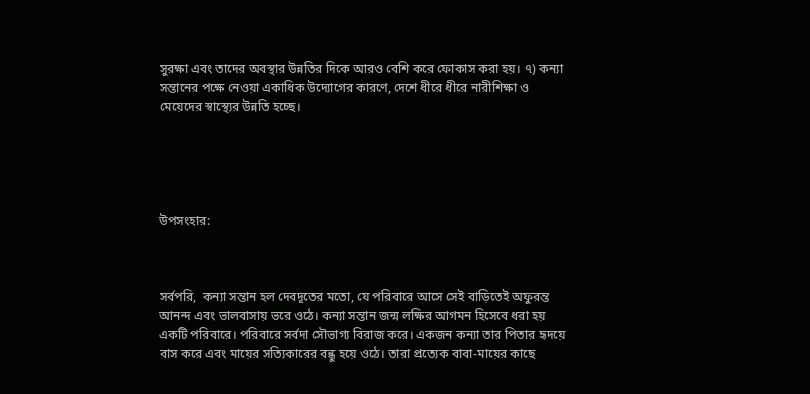সুরক্ষা এবং তাদের অবস্থার উন্নতির দিকে আরও বেশি করে ফোকাস করা হয়। ৭) কন্যা সন্তানের পক্ষে নেওয়া একাধিক উদ্যোগের কারণে, দেশে ধীরে ধীরে নারীশিক্ষা ও মেয়েদের স্বাস্থ্যের উন্নতি হচ্ছে।





উপসংহার:



সর্বপরি,  কন্যা সন্তান হল দেবদূতের মতো, যে পরিবারে আসে সেই বাড়িতেই অফুরন্ত আনন্দ এবং ভালবাসায় ভরে ওঠে। কন্যা সন্তান জন্ম লক্ষির আগমন হিসেবে ধরা হয় একটি পরিবারে। পরিবারে সর্বদা সৌভাগ্য বিরাজ করে। একজন কন্যা তার পিতার হৃদয়ে বাস করে এবং মায়ের সত্যিকারের বন্ধু হয়ে ওঠে। তারা প্রত্যেক বাবা-মায়ের কাছে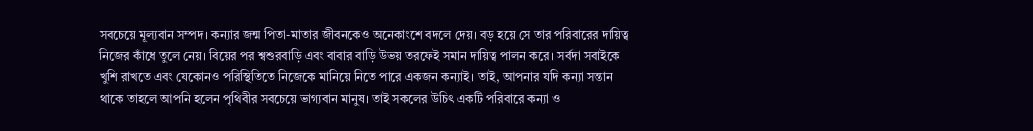সবচেয়ে মূল্যবান সম্পদ। কন্যার জন্ম পিতা-মাতার জীবনকেও অনেকাংশে বদলে দেয়। বড় হয়ে সে তার পরিবারের দায়িত্ব নিজের কাঁধে তুলে নেয়। বিয়ের পর শ্বশুরবাড়ি এবং বাবার বাড়ি উভয় তরফেই সমান দায়িত্ব পালন করে। সর্বদা সবাইকে খুশি রাখতে এবং যেকোনও পরিস্থিতিতে নিজেকে মানিয়ে নিতে পারে একজন কন্যাই। তাই, আপনার যদি কন্যা সন্তান থাকে তাহলে আপনি হলেন পৃথিবীর সবচেয়ে ভাগ্যবান মানুষ। তাই সকলের উচিৎ একটি পরিবারে কন্যা ও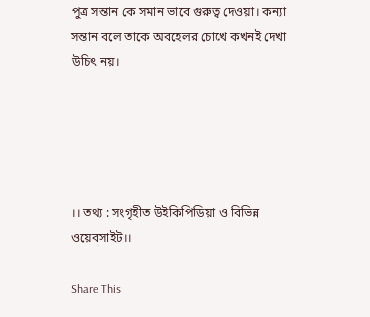পুত্র সন্তান কে সমান ভাবে গুরুত্ব দেওয়া। কন্যা সন্তান বলে তাকে অবহেলর চোখে কখনই দেখা উচিৎ নয়।





।। তথ্য : সংগৃহীত উইকিপিডিয়া ও বিভিন্ন ওয়েবসাইট।।

Share This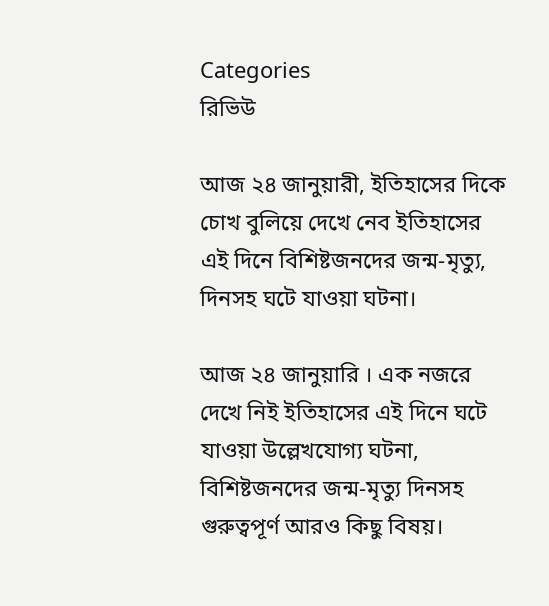Categories
রিভিউ

আজ ২৪ জানুয়ারী, ইতিহাসের দিকে চোখ বুলিয়ে দেখে নেব ইতিহাসের এই দিনে বিশিষ্টজনদের জন্ম-মৃত্যু, দিনসহ ঘটে যাওয়া ঘটনা।

আজ ২৪ জানুয়ারি । এক নজরে দেখে নিই ইতিহাসের এই দিনে ঘটে যাওয়া উল্লেখযোগ্য ঘটনা, বিশিষ্টজনদের জন্ম-মৃত্যু দিনসহ গুরুত্বপূর্ণ আরও কিছু বিষয়।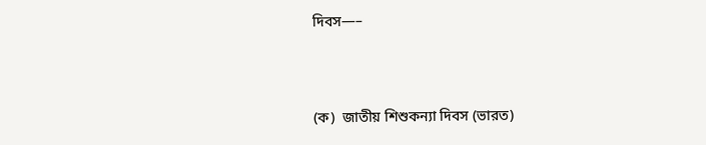দিবস—–



(ক)  জাতীয় শিশুকন্যা দিবস (ভারত)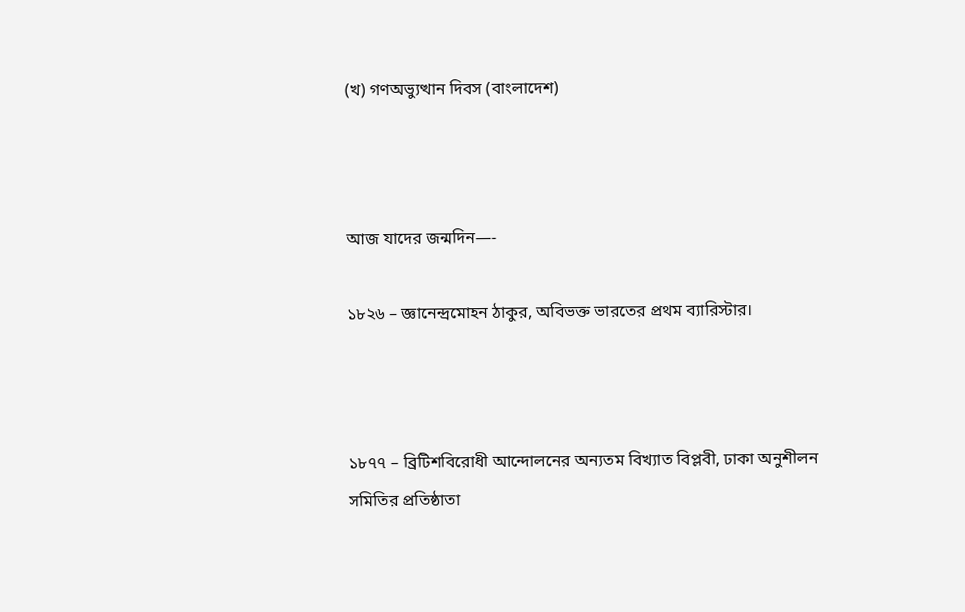(খ) গণঅভ্যুত্থান দিবস (বাংলাদেশ)



আজ যাদের জন্মদিন—-

১৮২৬ – জ্ঞানেন্দ্রমোহন ঠাকুর, অবিভক্ত ভারতের প্রথম ব্যারিস্টার।



১৮৭৭ – ব্রিটিশবিরোধী আন্দোলনের অন্যতম বিখ্যাত বিপ্লবী, ঢাকা অনুশীলন সমিতির প্রতিষ্ঠাতা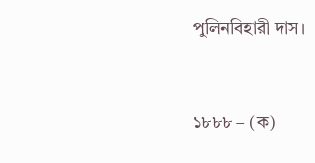পুলিনবিহারী দাস।



১৮৮৮ – (ক)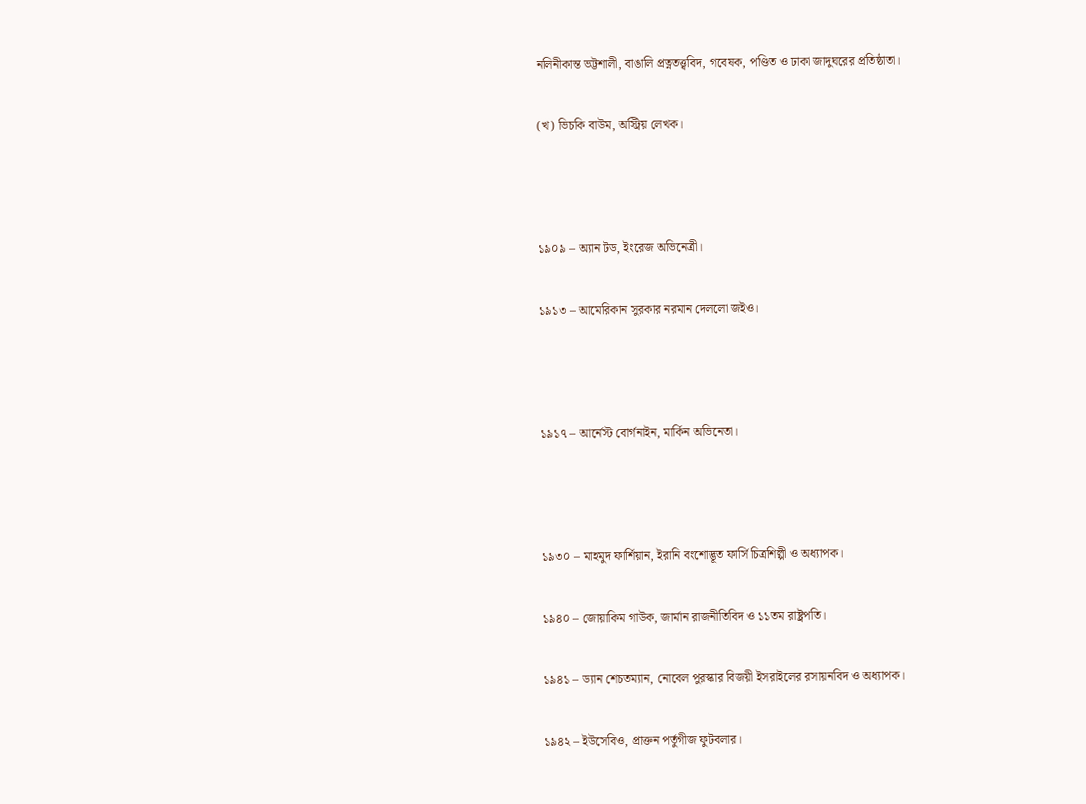নলিনীকান্ত ভট্টশালী, বাঙালি প্রত্নতত্ত্ববিদ, গবেষক, পণ্ডিত ও ঢাকা জাদুঘরের প্রতিষ্ঠাতা।

(খ) ভিচকি বাউম, অস্ট্রিয় লেখক।



১৯০৯ – অ্যান টড, ইংরেজ অভিনেত্রী।

১৯১৩ – আমেরিকান সুরকার নরমান দেললো জইও।



১৯১৭ – আর্নেস্ট বোর্গনাইন, মার্কিন অভিনেতা।



১৯৩০ – মাহমুদ ফার্শিয়ান, ইরানি বংশোদ্ভূত ফার্সি চিত্রশিল্পী ও অধ্যাপক।

১৯৪০ – জোয়াকিম গাউক, জার্মান রাজনীতিবিদ ও ১১তম রাষ্ট্রপতি।

১৯৪১ – ড্যান শেচতম্যান, নোবেল পুরস্কার বিজয়ী ইসরাইলের রসায়নবিদ ও অধ্যাপক।

১৯৪২ – ইউসেবিও, প্রাক্তন পর্তুগীজ ফুটবলার।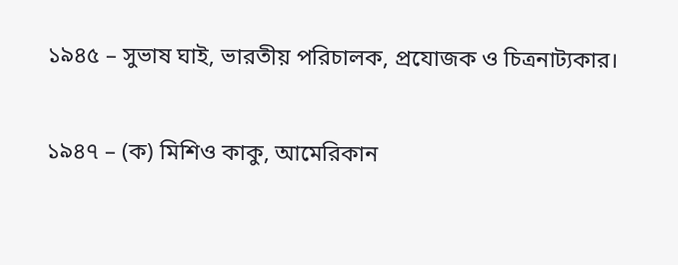১৯৪৫ – সুভাষ ঘাই, ভারতীয় পরিচালক, প্রযোজক ও চিত্রনাট্যকার।

১৯৪৭ – (ক) মিশিও কাকু, আমেরিকান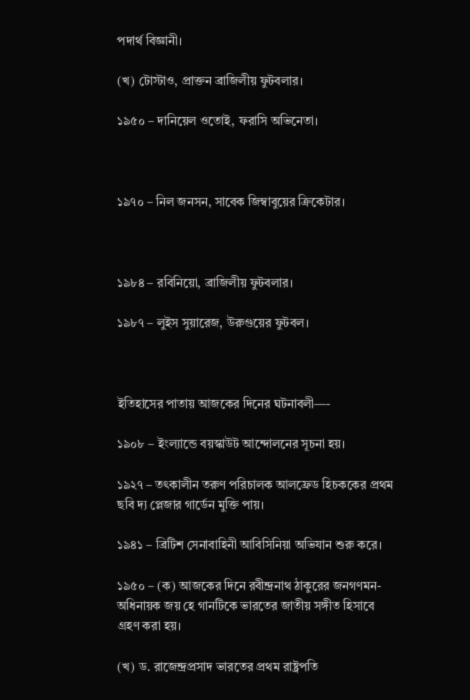পদার্থ বিজ্ঞানী।

(খ) টোস্টাও, প্রাক্তন ব্রাজিলীয় ফুটবলার।

১৯৫০ – দানিয়েল ওতোই, ফরাসি অভিনেতা।



১৯৭০ – নিল জনসন, সাবেক জিম্বাবুয়ের ক্রিকেটার।



১৯৮৪ – রবিনিয়ো, ব্রাজিলীয় ফুটবলার।

১৯৮৭ – লুইস সুয়ারেজ, উরুগুয়ের ফুটবল।



ইতিহাসের পাতায় আজকের দিনের ঘটনাবলী—-

১৯০৮ – ইংল্যান্ডে বয়স্কাউট আন্দোলনের সূচনা হয়।

১৯২৭ – তৎকালীন তরুণ পরিচালক আলফ্রেড হিচককের প্রথম ছবি দ্য প্লেজার গার্ডেন মুক্তি পায়।

১৯৪১ – ব্রিটিশ সেনাবাহিনী আবিসিনিয়া অভিযান শুরু করে।

১৯৫০ – (ক) আজকের দিনে রবীন্দ্রনাথ ঠাকুরের জনগণমন-অধিনায়ক জয় হে গানটিকে ভারতের জাতীয় সঙ্গীত হিসাবে গ্রহণ করা হয়।

(খ) ড. রাজেন্দ্রপ্রসাদ ভারতের প্রথম রাষ্ট্রপতি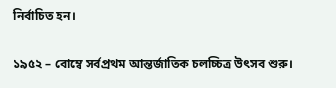নির্বাচিত হন।

১৯৫২ – বোম্বে সর্বপ্রথম আন্তর্জাতিক চলচ্চিত্র উৎসব শুরু।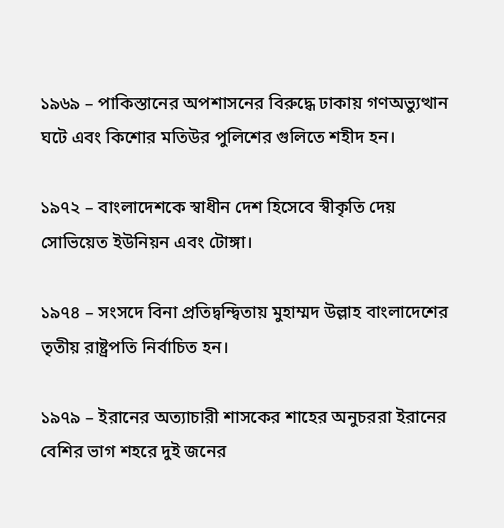১৯৬৯ – পাকিস্তানের অপশাসনের বিরুদ্ধে ঢাকায় গণঅভ্যুত্থান ঘটে এবং কিশোর মতিউর পুলিশের গুলিতে শহীদ হন।

১৯৭২ – বাংলাদেশকে স্বাধীন দেশ হিসেবে স্বীকৃতি দেয় সোভিয়েত ইউনিয়ন এবং টোঙ্গা।

১৯৭৪ – সংসদে বিনা প্রতিদ্বন্দ্বিতায় মুহাম্মদ উল্লাহ বাংলাদেশের তৃতীয় রাষ্ট্রপতি নির্বাচিত হন।

১৯৭৯ – ইরানের অত্যাচারী শাসকের শাহের অনুচররা ইরানের বেশির ভাগ শহরে দুই জনের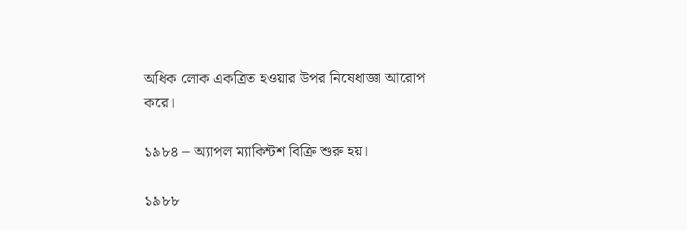অধিক লোক একত্রিত হওয়ার উপর নিষেধাজ্ঞা আরোপ করে।

১৯৮৪ – অ্যাপল ম্যাকিন্টশ বিক্রি শুরু হয়।

১৯৮৮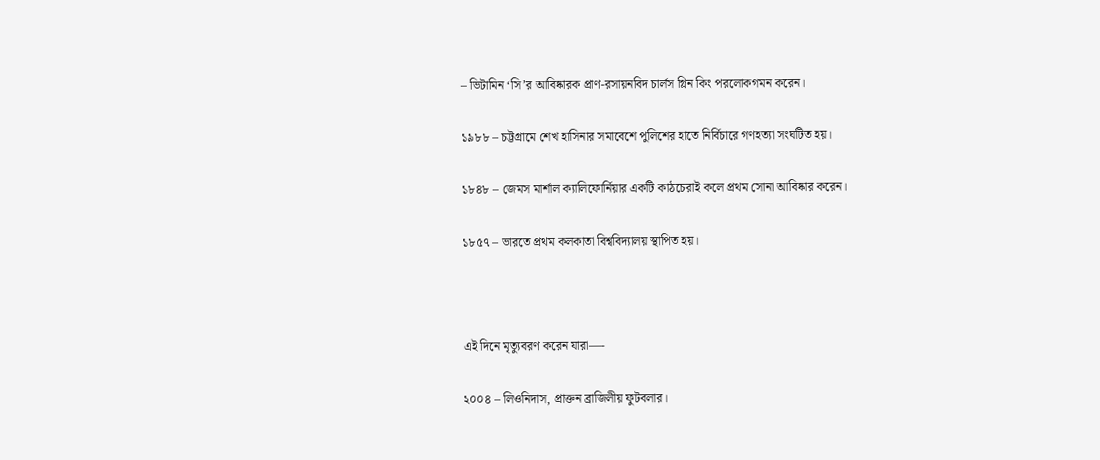– ভিটামিন ‘সি’র আবিষ্কারক প্রাণ-রসায়নবিদ চার্লস গ্লিন কিং পরলোকগমন করেন।

১৯৮৮ – চট্টগ্রামে শেখ হাসিনার সমাবেশে পুলিশের হাতে নির্বিচারে গণহত্যা সংঘটিত হয়।

১৮৪৮ – জেমস মার্শাল ক্যালিফোর্নিয়ার একটি কাঠচেরাই কলে প্রথম সোনা আবিষ্কার করেন।

১৮৫৭ – ভারতে প্রথম কলকাতা বিশ্ববিদ্যালয় স্থাপিত হয়।



এই দিনে মৃত্যুবরণ করেন যারা—-

২০০৪ – লিওনিদাস, প্রাক্তন ব্রাজিলীয় ফুটবলার।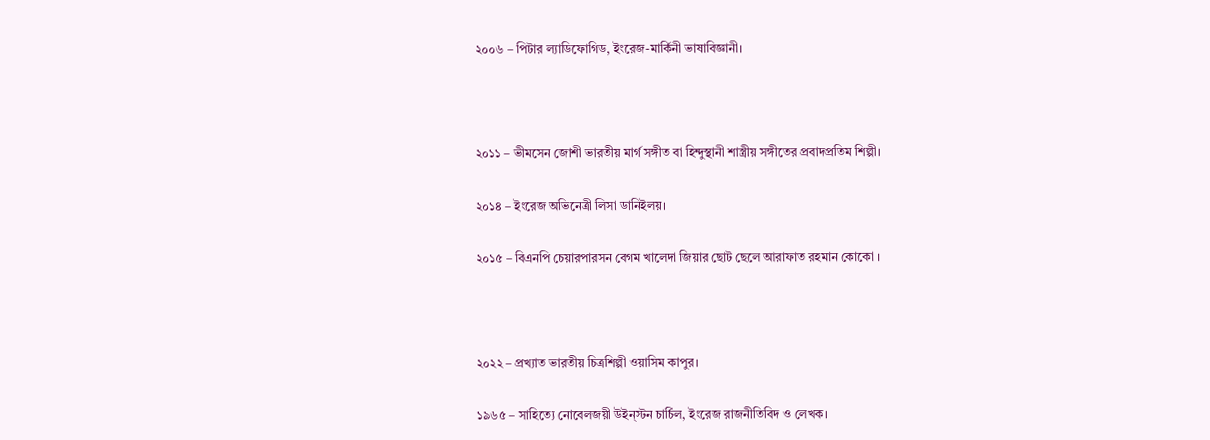২০০৬ – পিটার ল্যাডিফোগিড, ইংরেজ-মার্কিনী ভাষাবিজ্ঞানী।



২০১১ – ভীমসেন জোশী ভারতীয় মার্গ সঙ্গীত বা হিন্দুস্থানী শাস্ত্রীয় সঙ্গীতের প্রবাদপ্রতিম শিল্পী।

২০১৪ – ইংরেজ অভিনেত্রী লিসা ডানিইলয়।

২০১৫ – বিএনপি চেয়ারপারসন বেগম খালেদা জিয়ার ছোট ছেলে আরাফাত রহমান কোকো ।



২০২২ – প্রখ্যাত ভারতীয় চিত্রশিল্পী ওয়াসিম কাপুর।

১৯৬৫ – সাহিত্যে নোবেলজয়ী উইন্‌স্টন চার্চিল, ইংরেজ রাজনীতিবিদ ও লেখক।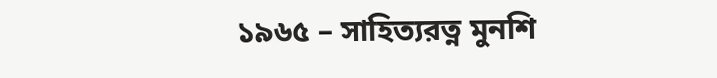১৯৬৫ – সাহিত্যরত্ন মুনশি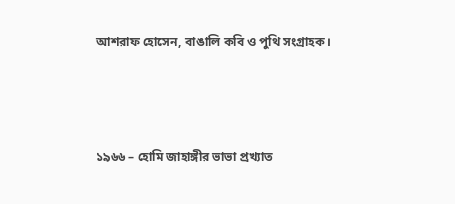আশরাফ হোসেন, বাঙালি কবি ও পুথি সংগ্রাহক।



১৯৬৬ – হোমি জাহাঙ্গীর ভাভা প্রখ্যাত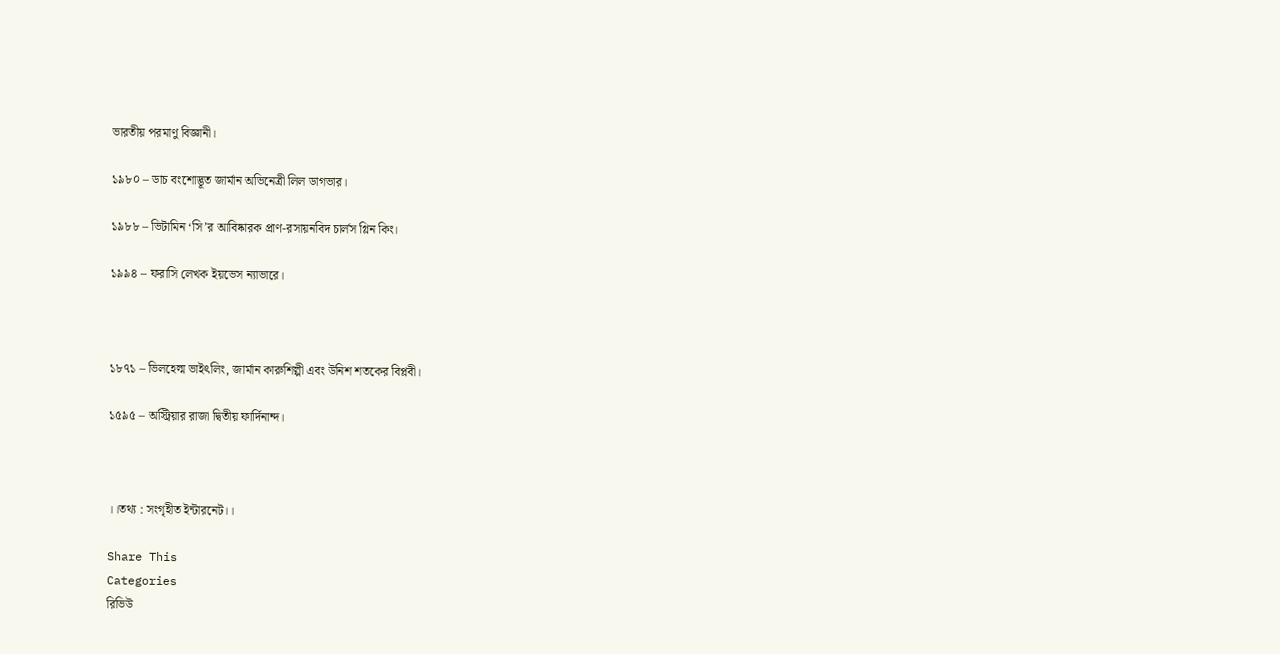ভারতীয় পরমাণু বিজ্ঞানী।

১৯৮০ – ডাচ বংশোদ্ভূত জার্মান অভিনেত্রী লিল ডাগভার।

১৯৮৮ – ভিটামিন ‘সি’র আবিষ্কারক প্রাণ-রসায়নবিদ চার্লস গ্লিন কিং।

১৯৯৪ – ফরাসি লেখক ইয়ভেস ন্যাভারে।



১৮৭১ – ভিলহেল্ম ভাইৎলিং, জার্মান কারুশিল্পী এবং উনিশ শতকের বিপ্লবী।

১৫৯৫ – অস্ট্রিয়ার রাজা দ্বিতীয় ফার্দিনান্দ।



।।তথ্য : সংগৃহীত ইন্টারনেট।।

Share This
Categories
রিভিউ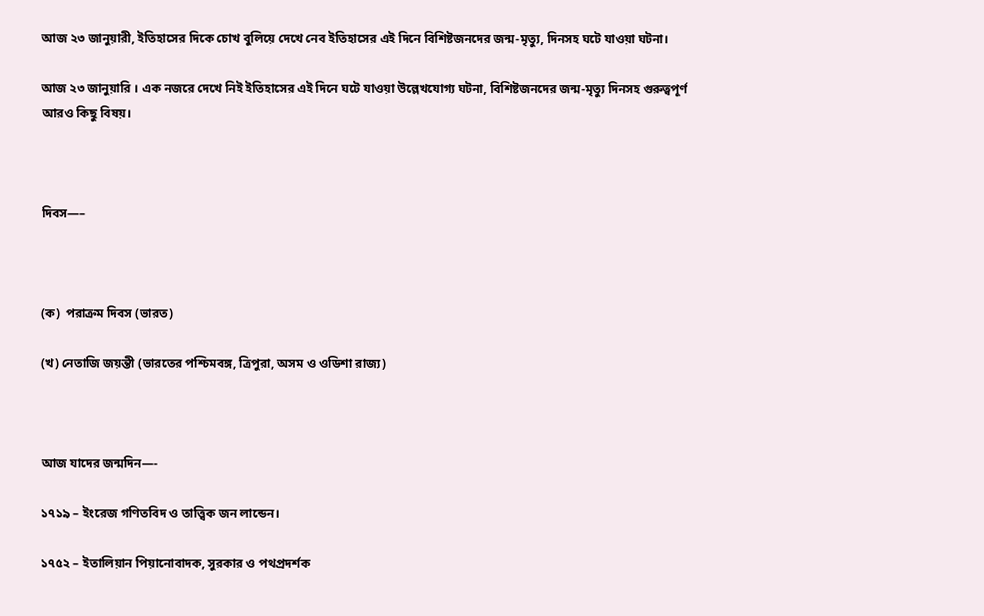আজ ২৩ জানুয়ারী, ইতিহাসের দিকে চোখ বুলিয়ে দেখে নেব ইতিহাসের এই দিনে বিশিষ্টজনদের জন্ম-মৃত্যু, দিনসহ ঘটে যাওয়া ঘটনা।

আজ ২৩ জানুয়ারি । এক নজরে দেখে নিই ইতিহাসের এই দিনে ঘটে যাওয়া উল্লেখযোগ্য ঘটনা, বিশিষ্টজনদের জন্ম-মৃত্যু দিনসহ গুরুত্বপূর্ণ আরও কিছু বিষয়।



দিবস—–



(ক)  পরাক্রম দিবস (ভারত)

(খ) নেতাজি জয়ন্তী (ভারতের পশ্চিমবঙ্গ, ত্রিপুরা, অসম ও ওডিশা রাজ্য)



আজ যাদের জন্মদিন—-

১৭১৯ – ইংরেজ গণিতবিদ ও তাত্ত্বিক জন লান্ডেন।

১৭৫২ – ইতালিয়ান পিয়ানোবাদক, সুরকার ও পথপ্রদর্শক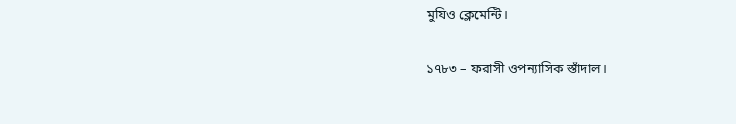মুযিও ক্লেমেন্টি।

১৭৮৩ – ফরাসী ওপন্যাসিক স্তাঁদাল।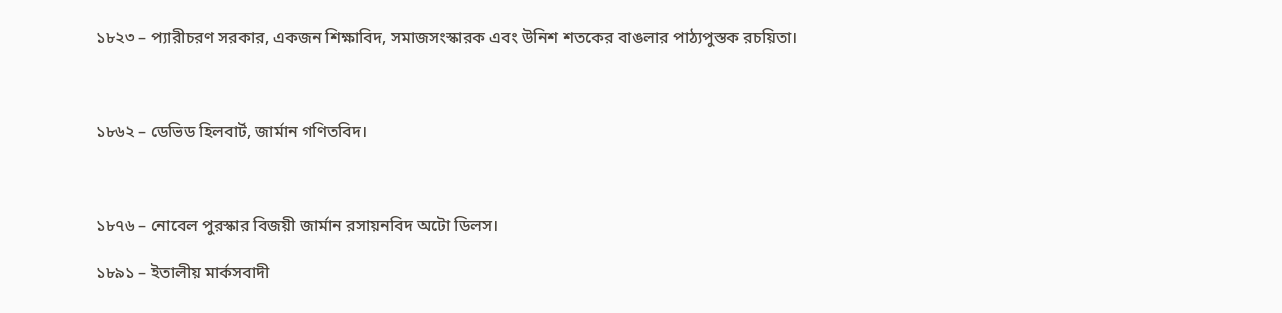১৮২৩ – প্যারীচরণ সরকার, একজন শিক্ষাবিদ, সমাজসংস্কারক এবং উনিশ শতকের বাঙলার পাঠ্যপুস্তক রচয়িতা।



১৮৬২ – ডেভিড হিলবার্ট, জার্মান গণিতবিদ।



১৮৭৬ – নোবেল পুরস্কার বিজয়ী জার্মান রসায়নবিদ অটো ডিলস।

১৮৯১ – ইতালীয় মার্কসবাদী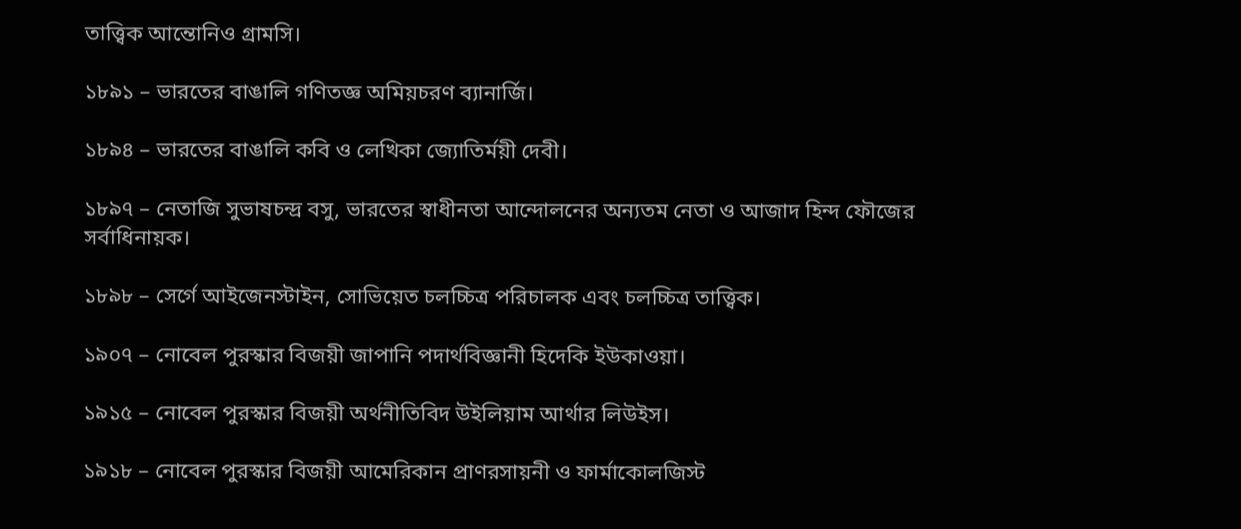তাত্ত্বিক আন্তোনিও গ্রামসি।

১৮৯১ – ভারতের বাঙালি গণিতজ্ঞ অমিয়চরণ ব্যানার্জি।

১৮৯৪ – ভারতের বাঙালি কবি ও লেখিকা জ্যোতির্ময়ী দেবী।

১৮৯৭ – নেতাজি সুভাষচন্দ্র বসু, ভারতের স্বাধীনতা আন্দোলনের অন্যতম নেতা ও আজাদ হিন্দ ফৌজের সর্বাধিনায়ক।

১৮৯৮ – সের্গে আইজেনস্টাইন, সোভিয়েত চলচ্চিত্র পরিচালক এবং চলচ্চিত্র তাত্ত্বিক।

১৯০৭ – নোবেল পুরস্কার বিজয়ী জাপানি পদার্থবিজ্ঞানী হিদেকি ইউকাওয়া।

১৯১৫ – নোবেল পুরস্কার বিজয়ী অর্থনীতিবিদ উইলিয়াম আর্থার লিউইস।

১৯১৮ – নোবেল পুরস্কার বিজয়ী আমেরিকান প্রাণরসায়নী ও ফার্মাকোলজিস্ট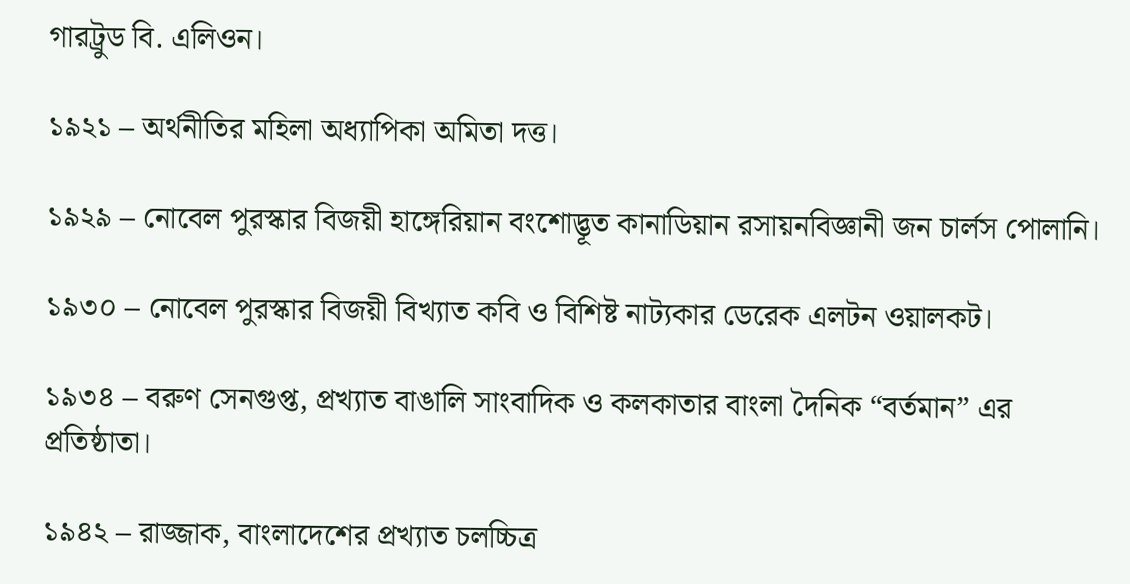গারট্রুড বি. এলিওন।

১৯২১ – অর্থনীতির মহিলা অধ্যাপিকা অমিতা দত্ত।

১৯২৯ – নোবেল পুরস্কার বিজয়ী হাঙ্গেরিয়ান বংশোদ্ভূত কানাডিয়ান রসায়নবিজ্ঞানী জন চার্লস পোলানি।

১৯৩০ – নোবেল পুরস্কার বিজয়ী বিখ্যাত কবি ও বিশিষ্ট নাট্যকার ডেরেক এলটন ওয়ালকট।

১৯৩৪ – বরুণ সেনগুপ্ত, প্রখ্যাত বাঙালি সাংবাদিক ও কলকাতার বাংলা দৈনিক “বর্তমান” এর প্রতিষ্ঠাতা।

১৯৪২ – রাজ্জাক, বাংলাদেশের প্রখ্যাত চলচ্চিত্র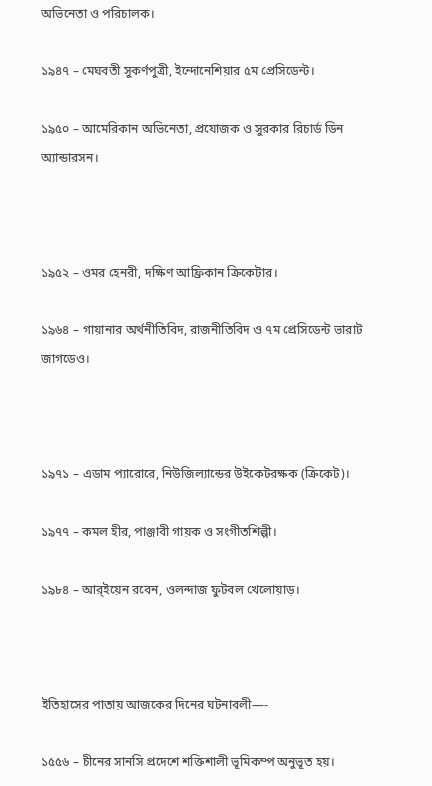অভিনেতা ও পরিচালক।

১৯৪৭ – মেঘবতী সুকর্ণপুত্রী, ইন্দোনেশিয়ার ৫ম প্রেসিডেন্ট।

১৯৫০ – আমেরিকান অভিনেতা, প্রযোজক ও সুরকার রিচার্ড ডিন অ্যান্ডারসন।



১৯৫২ – ওমর হেনরী, দক্ষিণ আফ্রিকান ক্রিকেটার।

১৯৬৪ – গায়ানার অর্থনীতিবিদ, রাজনীতিবিদ ও ৭ম প্রেসিডেন্ট ভারাট জাগডেও।



১৯৭১ – এডাম প্যারোরে, নিউজিল্যান্ডের উইকেটরক্ষক (ক্রিকেট)।

১৯৭৭ – কমল হীর, পাঞ্জাবী গায়ক ও সংগীতশিল্পী।

১৯৮৪ – আর্‌ইয়েন রবেন, ওলন্দাজ ফুটবল খেলোয়াড়।



ইতিহাসের পাতায় আজকের দিনের ঘটনাবলী—-

১৫৫৬ – চীনের সানসি প্রদেশে শক্তিশালী ভূমিকম্প অনুভূত হয়।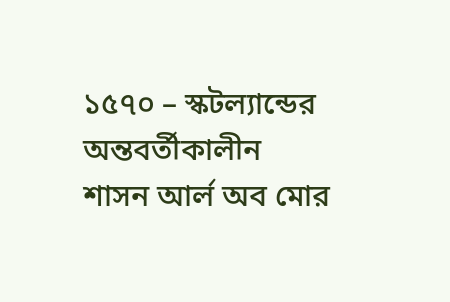১৫৭০ – স্কটল্যান্ডের অন্তবর্তীকালীন শাসন আর্ল অব মোর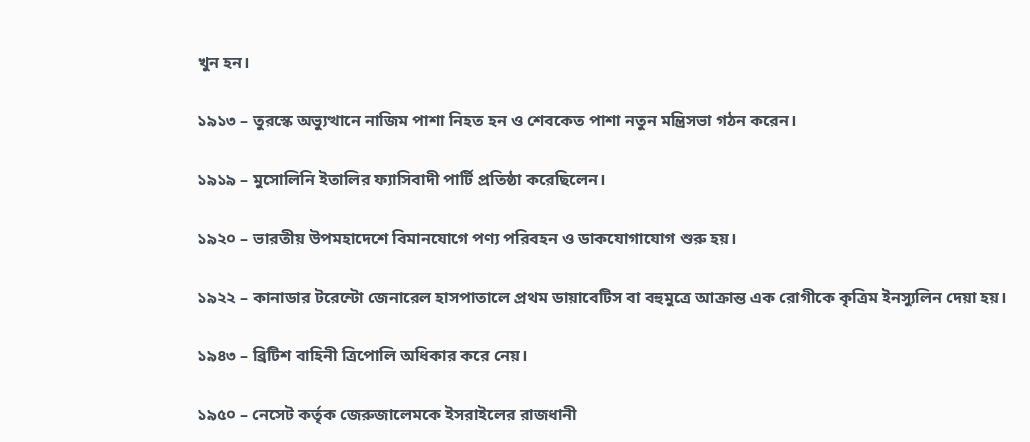খুন হন।

১৯১৩ – তুরস্কে অভ্যুত্থানে নাজিম পাশা নিহত হন ও শেবকেত পাশা নতুন মন্ত্রিসভা গঠন করেন।

১৯১৯ – মুসোলিনি ইতালির ফ্যাসিবাদী পার্টি প্রতিষ্ঠা করেছিলেন।

১৯২০ – ভারতীয় উপমহাদেশে বিমানযোগে পণ্য পরিবহন ও ডাকযোগাযোগ শুরু হয়।

১৯২২ – কানাডার টরেন্টো জেনারেল হাসপাতালে প্রথম ডায়াবেটিস বা বহুমুত্রে আক্রান্ত এক রোগীকে কৃত্রিম ইনস্যুলিন দেয়া হয়।

১৯৪৩ – ব্রিটিশ বাহিনী ত্রিপোলি অধিকার করে নেয়।

১৯৫০ – নেসেট কর্তৃক জেরুজালেমকে ইসরাইলের রাজধানী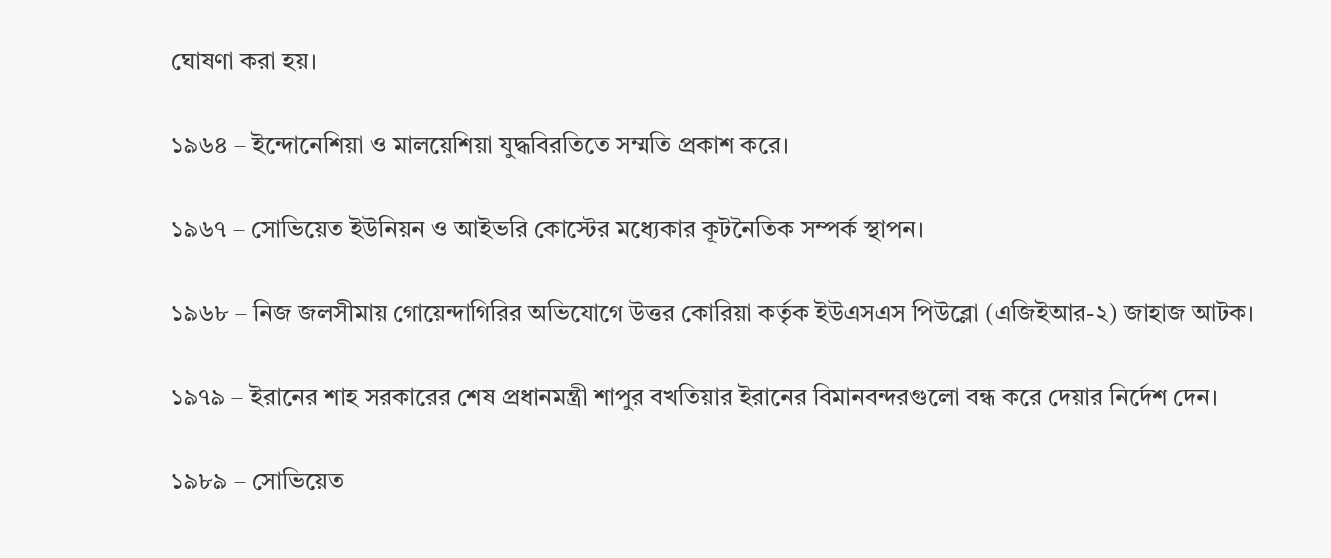ঘোষণা করা হয়।

১৯৬৪ – ইন্দোনেশিয়া ও মালয়েশিয়া যুদ্ধবিরতিতে সম্মতি প্রকাশ করে।

১৯৬৭ – সোভিয়েত ইউনিয়ন ও আইভরি কোস্টের মধ্যেকার কূটনৈতিক সম্পর্ক স্থাপন।

১৯৬৮ – নিজ জলসীমায় গোয়েন্দাগিরির অভিযোগে উত্তর কোরিয়া কর্তৃক ইউএসএস পিউব্লো (এজিইআর-২) জাহাজ আটক।

১৯৭৯ – ইরানের শাহ সরকারের শেষ প্রধানমন্ত্রী শাপুর বখতিয়ার ইরানের বিমানবন্দরগুলো বন্ধ করে দেয়ার নির্দেশ দেন।

১৯৮৯ – সোভিয়েত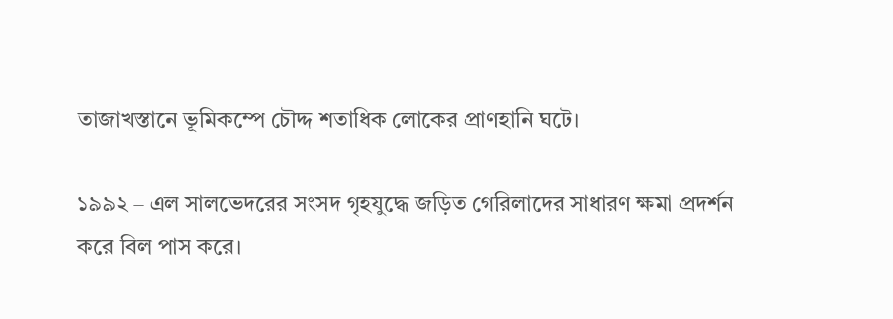তাজাখস্তানে ভূমিকম্পে চৌদ্দ শতাধিক লোকের প্রাণহানি ঘটে।

১৯৯২ – এল সালভেদরের সংসদ গৃহযুদ্ধে জড়িত গেরিলাদের সাধারণ ক্ষমা প্রদর্শন করে বিল পাস করে।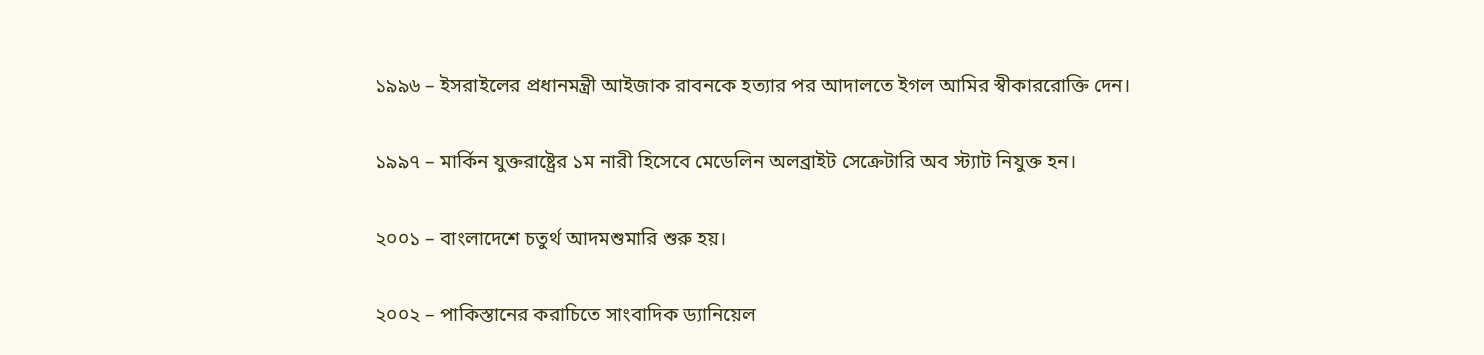১৯৯৬ – ইসরাইলের প্রধানমন্ত্রী আইজাক রাবনকে হত্যার পর আদালতে ইগল আমির স্বীকাররোক্তি দেন।

১৯৯৭ – মার্কিন যুক্তরাষ্ট্রের ১ম নারী হিসেবে মেডেলিন অলব্রাইট সেক্রেটারি অব স্ট্যাট নিযুক্ত হন।

২০০১ – বাংলাদেশে চতুর্থ আদমশুমারি শুরু হয়।

২০০২ – পাকিস্তানের করাচিতে সাংবাদিক ড্যানিয়েল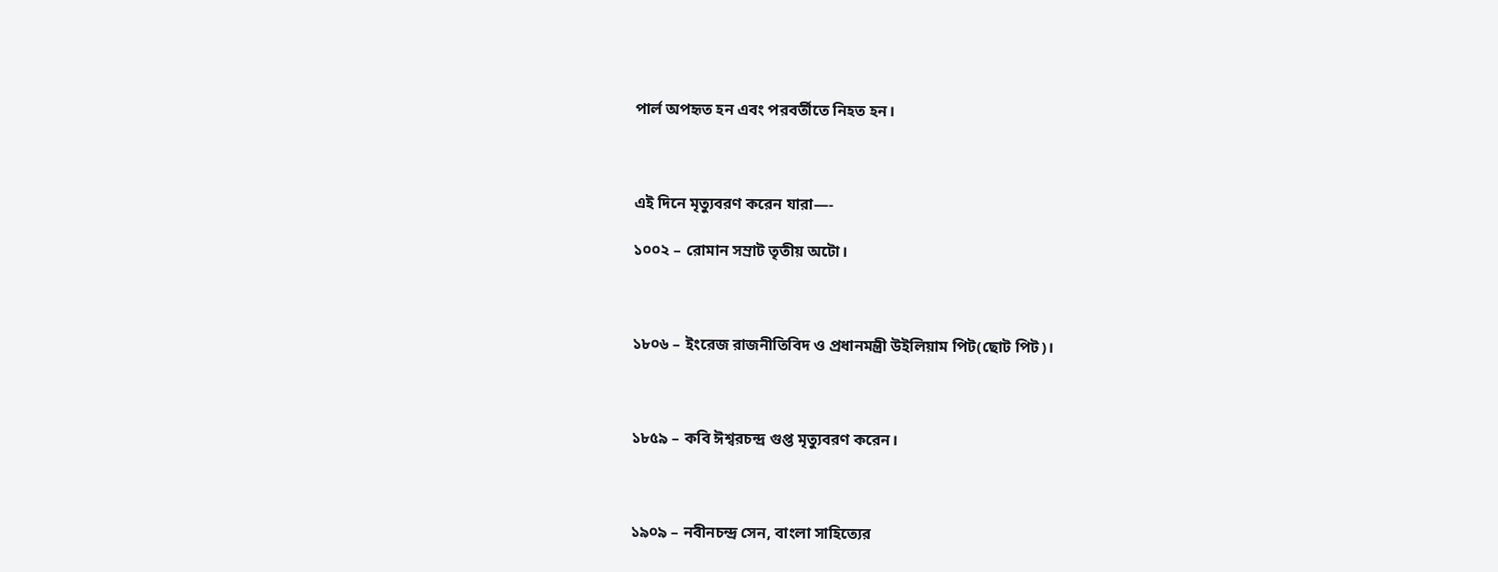পার্ল অপহৃত হন এবং পরবর্তীতে নিহত হন।



এই দিনে মৃত্যুবরণ করেন যারা—-

১০০২ – রোমান সম্রাট তৃতীয় অটো।



১৮০৬ – ইংরেজ রাজনীতিবিদ ও প্রধানমন্ত্রী উইলিয়াম পিট(ছোট পিট)।



১৮৫৯ – কবি ঈশ্বরচন্দ্র গুপ্ত মৃত্যুবরণ করেন।



১৯০৯ – নবীনচন্দ্র সেন, বাংলা সাহিত্যের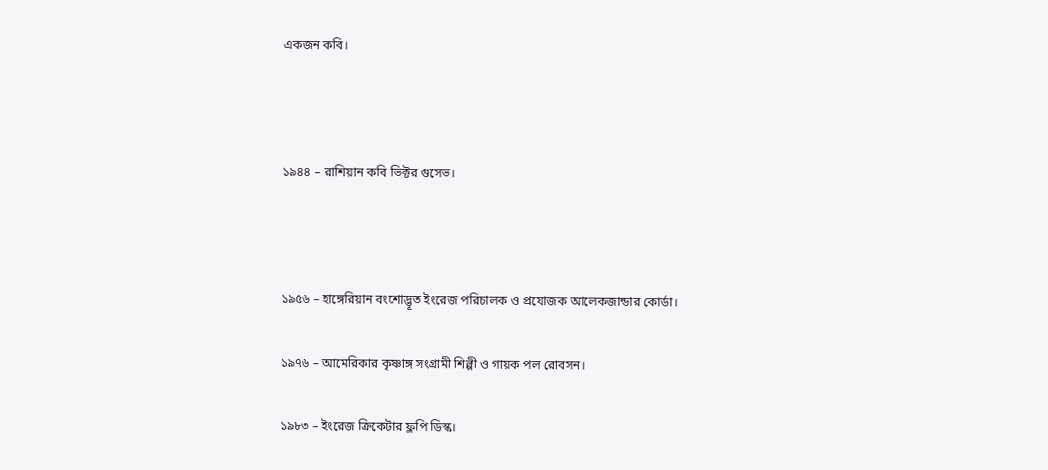একজন কবি।



১৯৪৪ – রাশিয়ান কবি ভিক্টর গুসেভ।



১৯৫৬ – হাঙ্গেরিয়ান বংশোদ্ভূত ইংরেজ পরিচালক ও প্রযোজক আলেকজান্ডার কোর্ডা।

১৯৭৬ – আমেরিকার কৃষ্ণাঙ্গ সংগ্রামী শিল্পী ও গায়ক পল রোবসন।

১৯৮৩ – ইংরেজ ক্রিকেটার ফ্লপি ডিস্ক।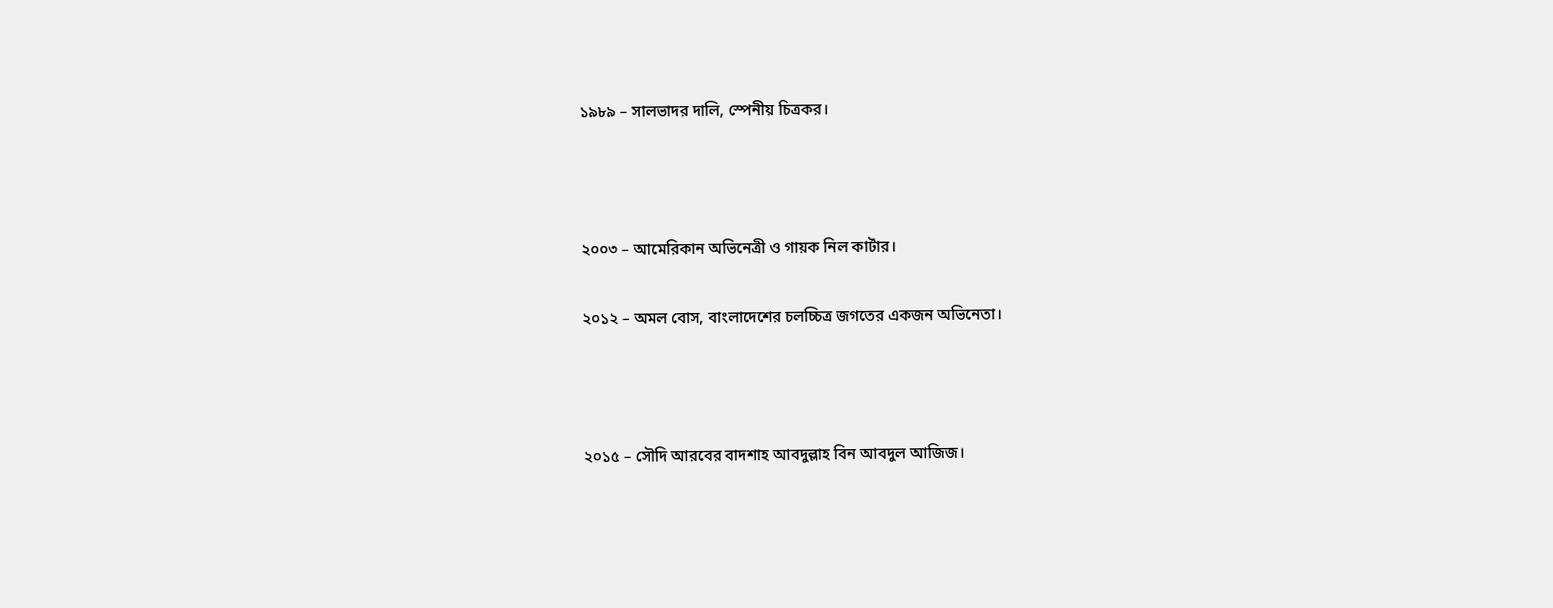১৯৮৯ – সালভাদর দালি, স্পেনীয় চিত্রকর।



২০০৩ – আমেরিকান অভিনেত্রী ও গায়ক নিল কার্টার।

২০১২ – অমল বোস, বাংলাদেশের চলচ্চিত্র জগতের একজন অভিনেতা।



২০১৫ – সৌদি আরবের বাদশাহ আবদুল্লাহ বিন আবদুল আজিজ।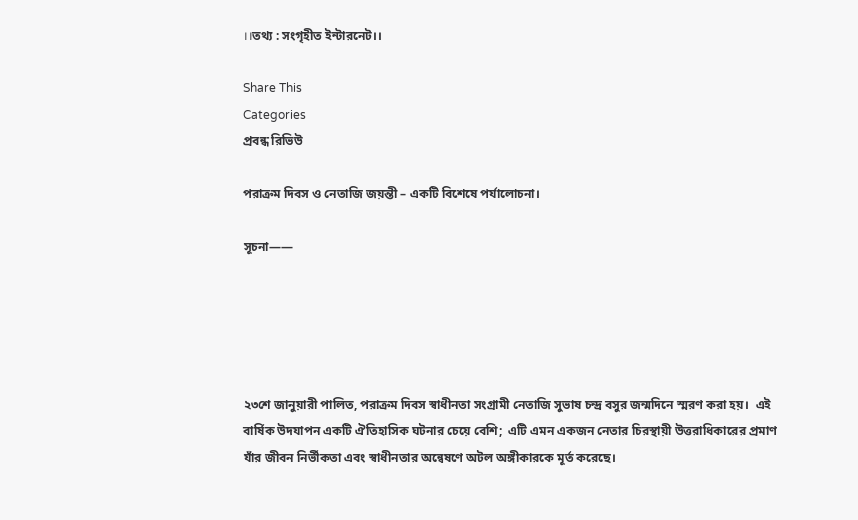।।তথ্য : সংগৃহীত ইন্টারনেট।।

Share This
Categories
প্রবন্ধ রিভিউ

পরাক্রম দিবস ও নেতাজি জয়ন্তী – একটি বিশেষে পর্যালোচনা।

সূচনা——





২৩শে জানুয়ারী পালিত, পরাক্রম দিবস স্বাধীনতা সংগ্রামী নেতাজি সুভাষ চন্দ্র বসুর জন্মদিনে স্মরণ করা হয়।  এই বার্ষিক উদযাপন একটি ঐতিহাসিক ঘটনার চেয়ে বেশি;  এটি এমন একজন নেতার চিরস্থায়ী উত্তরাধিকারের প্রমাণ যাঁর জীবন নির্ভীকতা এবং স্বাধীনতার অন্বেষণে অটল অঙ্গীকারকে মূর্ত করেছে।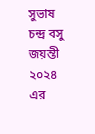সুভাষ চন্দ্র বসু জয়ন্তী ২০২৪ এর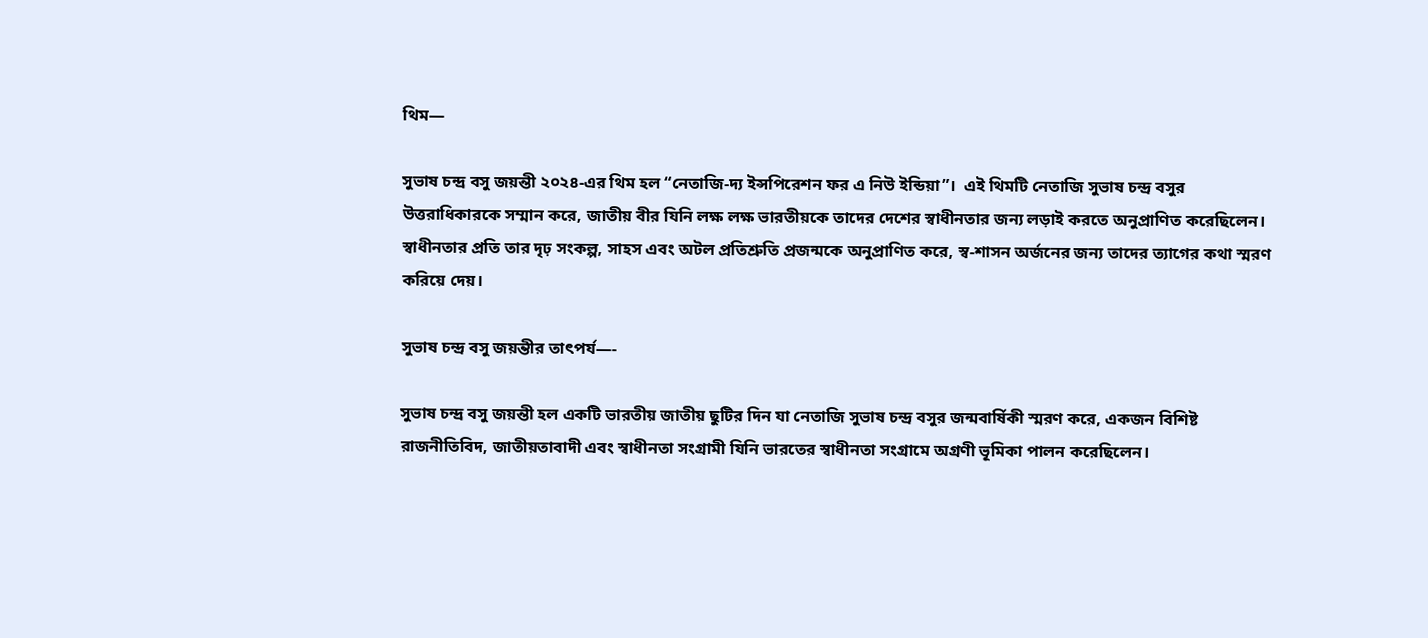থিম—

সুভাষ চন্দ্র বসু জয়ন্তী ২০২৪-এর থিম হল “নেতাজি-দ্য ইন্সপিরেশন ফর এ নিউ ইন্ডিয়া”।  এই থিমটি নেতাজি সুভাষ চন্দ্র বসুর উত্তরাধিকারকে সম্মান করে, জাতীয় বীর যিনি লক্ষ লক্ষ ভারতীয়কে তাদের দেশের স্বাধীনতার জন্য লড়াই করতে অনুপ্রাণিত করেছিলেন।  স্বাধীনতার প্রতি তার দৃঢ় সংকল্প, সাহস এবং অটল প্রতিশ্রুতি প্রজন্মকে অনুপ্রাণিত করে, স্ব-শাসন অর্জনের জন্য তাদের ত্যাগের কথা স্মরণ করিয়ে দেয়।

সুভাষ চন্দ্র বসু জয়ন্তীর তাৎপর্য—-

সুভাষ চন্দ্র বসু জয়ন্তী হল একটি ভারতীয় জাতীয় ছুটির দিন যা নেতাজি সুভাষ চন্দ্র বসুর জন্মবার্ষিকী স্মরণ করে, একজন বিশিষ্ট রাজনীতিবিদ, জাতীয়তাবাদী এবং স্বাধীনতা সংগ্রামী যিনি ভারতের স্বাধীনতা সংগ্রামে অগ্রণী ভূমিকা পালন করেছিলেন।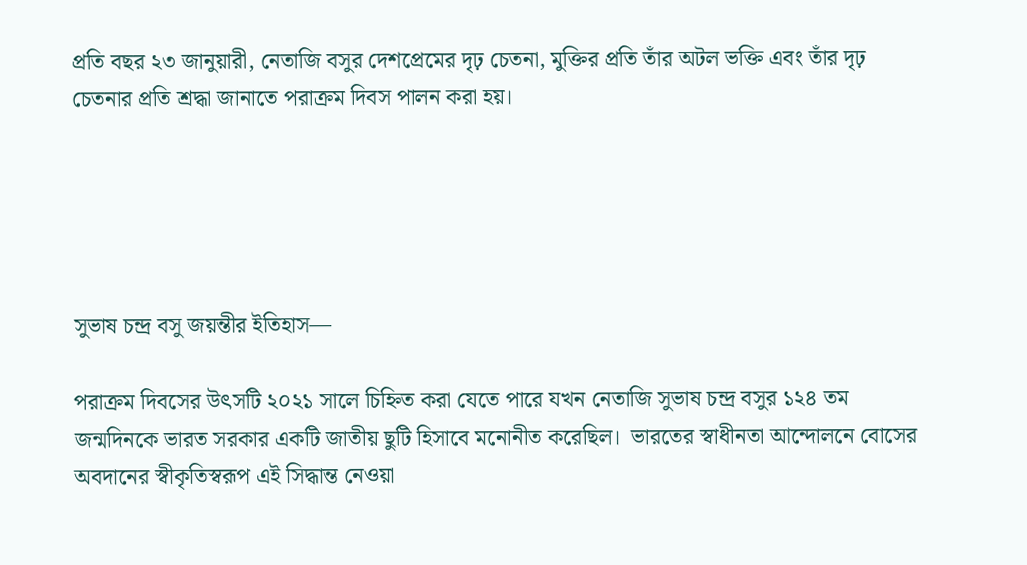প্রতি বছর ২৩ জানুয়ারী, নেতাজি বসুর দেশপ্রেমের দৃঢ় চেতনা, মুক্তির প্রতি তাঁর অটল ভক্তি এবং তাঁর দৃঢ় চেতনার প্রতি শ্রদ্ধা জানাতে পরাক্রম দিবস পালন করা হয়।





সুভাষ চন্দ্র বসু জয়ন্তীর ইতিহাস—

পরাক্রম দিবসের উৎসটি ২০২১ সালে চিহ্নিত করা যেতে পারে যখন নেতাজি সুভাষ চন্দ্র বসুর ১২৪ তম জন্মদিনকে ভারত সরকার একটি জাতীয় ছুটি হিসাবে মনোনীত করেছিল।  ভারতের স্বাধীনতা আন্দোলনে বোসের অবদানের স্বীকৃতিস্বরূপ এই সিদ্ধান্ত নেওয়া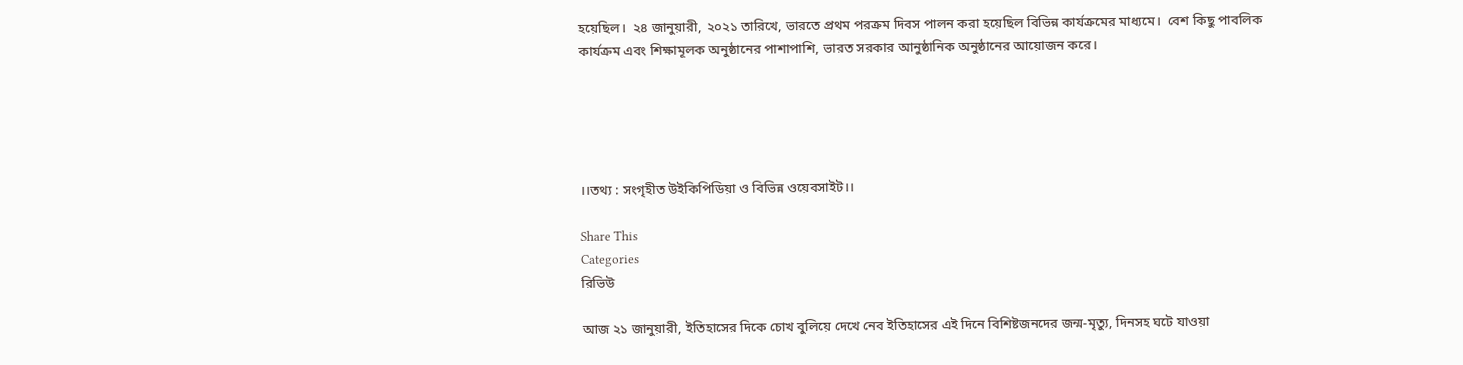হয়েছিল।  ২৪ জানুয়ারী, ২০২১ তারিখে, ভারতে প্রথম পরক্রম দিবস পালন করা হয়েছিল বিভিন্ন কার্যক্রমের মাধ্যমে।  বেশ কিছু পাবলিক কার্যক্রম এবং শিক্ষামূলক অনুষ্ঠানের পাশাপাশি, ভারত সরকার আনুষ্ঠানিক অনুষ্ঠানের আয়োজন করে।





।।তথ্য : সংগৃহীত উইকিপিডিয়া ও বিভিন্ন ওয়েবসাইট।।

Share This
Categories
রিভিউ

আজ ২১ জানুয়ারী, ইতিহাসের দিকে চোখ বুলিয়ে দেখে নেব ইতিহাসের এই দিনে বিশিষ্টজনদের জন্ম-মৃত্যু, দিনসহ ঘটে যাওয়া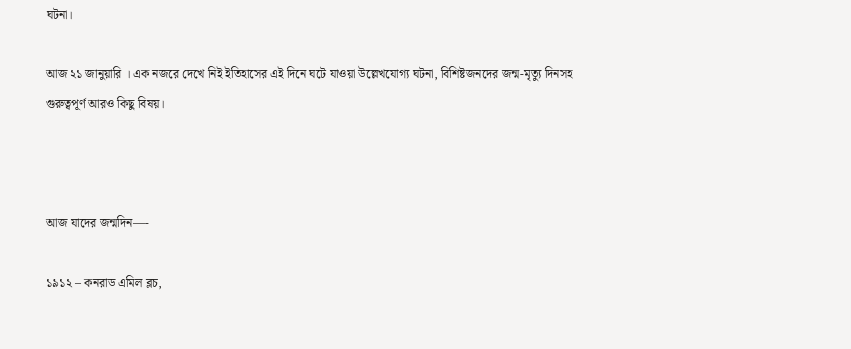ঘটনা।

আজ ২১ জানুয়ারি । এক নজরে দেখে নিই ইতিহাসের এই দিনে ঘটে যাওয়া উল্লেখযোগ্য ঘটনা, বিশিষ্টজনদের জন্ম-মৃত্যু দিনসহ গুরুত্বপূর্ণ আরও কিছু বিষয়।



আজ যাদের জন্মদিন—-

১৯১২ – কনরাড এমিল ব্লচ,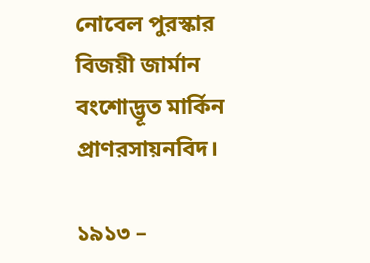নোবেল পুরস্কার বিজয়ী জার্মান বংশোদ্ভূত মার্কিন প্রাণরসায়নবিদ।

১৯১৩ –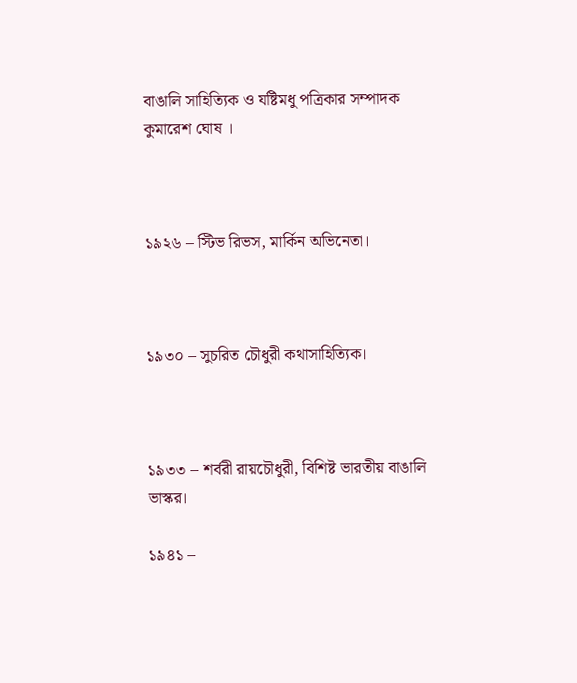বাঙালি সাহিত্যিক ও যষ্টিমধু পত্রিকার সম্পাদক কুমারেশ ঘোষ ।



১৯২৬ – স্টিভ রিভস, মার্কিন অভিনেতা।



১৯৩০ – সুচরিত চৌধুরী কথাসাহিত্যিক।



১৯৩৩ – শর্বরী রায়চৌধুরী, বিশিষ্ট ভারতীয় বাঙালি ভাস্কর।

১৯৪১ –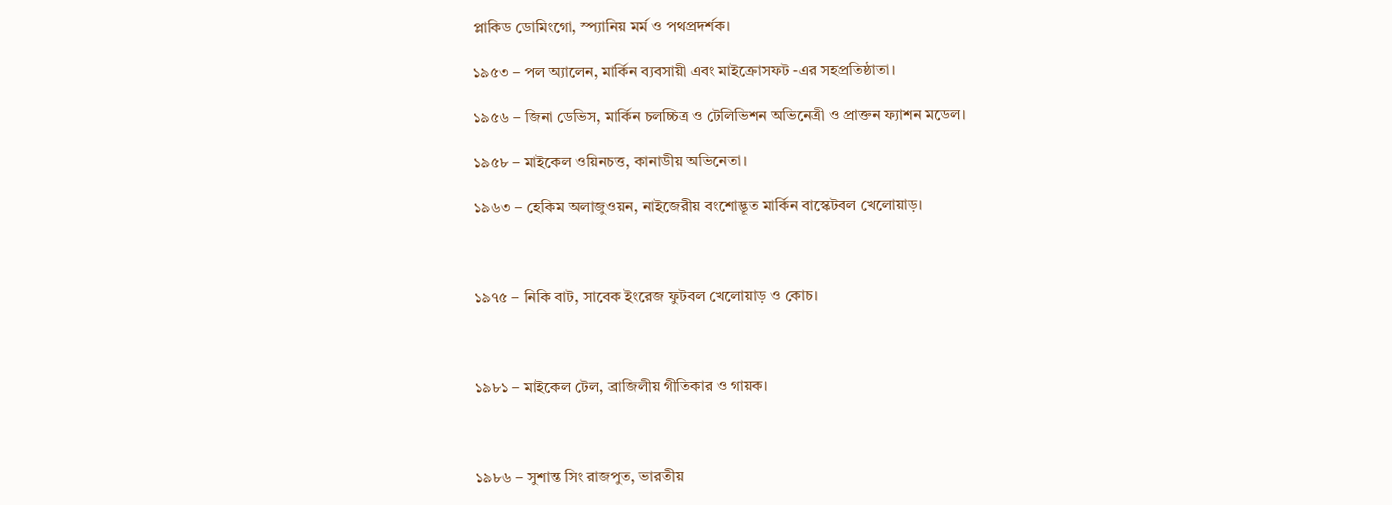প্লাকিড ডোমিংগো, স্প্যানিয় মর্ম ও পথপ্রদর্শক।

১৯৫৩ – পল অ্যালেন, মার্কিন ব্যবসায়ী এবং মাইক্রোসফট -এর সহপ্রতিষ্ঠাতা।

১৯৫৬ – জিনা ডেভিস, মার্কিন চলচ্চিত্র ও টেলিভিশন অভিনেত্রী ও প্রাক্তন ফ্যাশন মডেল।

১৯৫৮ – মাইকেল ওয়িনচত্ত, কানাডীয় অভিনেতা।

১৯৬৩ – হেকিম অলাজুওয়ন, নাইজেরীয় বংশোদ্ভূত মার্কিন বাস্কেটবল খেলোয়াড়।



১৯৭৫ – নিকি বাট, সাবেক ইংরেজ ফুটবল খেলোয়াড় ও কোচ।



১৯৮১ – মাইকেল টেল, ব্রাজিলীয় গীতিকার ও গায়ক।



১৯৮৬ – সুশান্ত সিং রাজপুত, ভারতীয়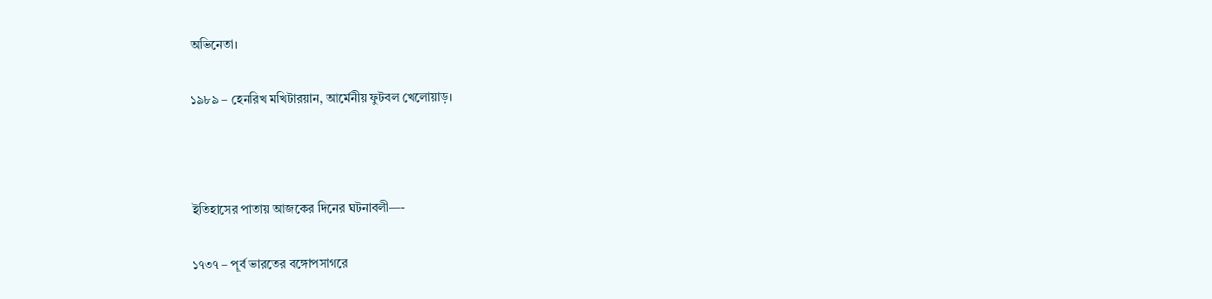অভিনেতা।

১৯৮৯ – হেনরিখ মখিটারয়ান, আর্মেনীয় ফুটবল খেলোয়াড়।



ইতিহাসের পাতায় আজকের দিনের ঘটনাবলী—-

১৭৩৭ – পূর্ব ভারতের বঙ্গোপসাগরে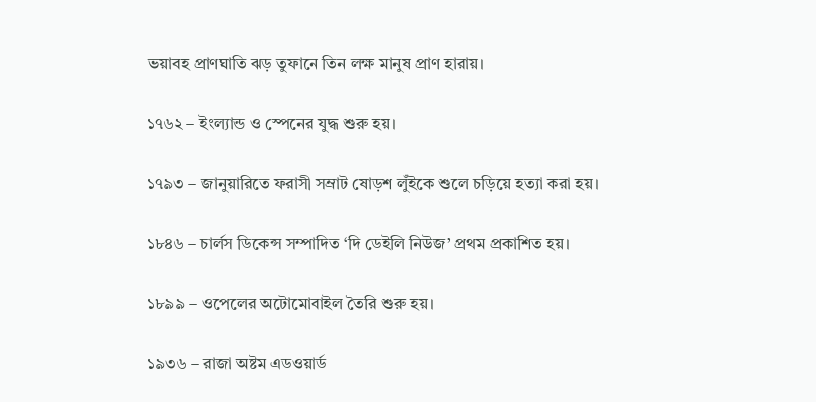ভয়াবহ প্রাণঘাতি ঝড় তুফানে তিন লক্ষ মানুষ প্রাণ হারায়।

১৭৬২ – ইংল্যান্ড ও স্পেনের যুদ্ধ শুরু হয়।

১৭৯৩ – জানুয়ারিতে ফরাসী সম্রাট ষোড়শ লুঁইকে শুলে চড়িয়ে হত্যা করা হয়।

১৮৪৬ – চার্লস ডিকেন্স সম্পাদিত ‘দি ডেইলি নিউজ’ প্রথম প্রকাশিত হয়।

১৮৯৯ – ওপেলের অটোমোবাইল তৈরি শুরু হয়।

১৯৩৬ – রাজা অষ্টম এডওয়ার্ড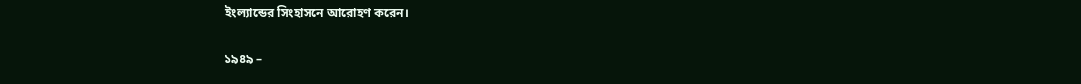ইংল্যান্ডের সিংহাসনে আরোহণ করেন।

১৯৪৯ –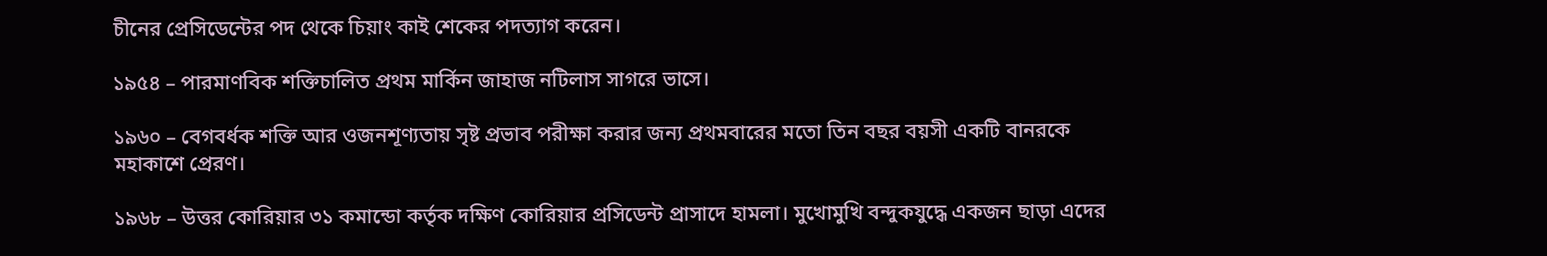চীনের প্রেসিডেন্টের পদ থেকে চিয়াং কাই শেকের পদত্যাগ করেন।

১৯৫৪ – পারমাণবিক শক্তিচালিত প্রথম মার্কিন জাহাজ নটিলাস সাগরে ভাসে।

১৯৬০ – বেগবর্ধক শক্তি আর ওজনশূণ্যতায় সৃষ্ট প্রভাব পরীক্ষা করার জন্য প্রথমবারের মতো তিন বছর বয়সী একটি বানরকে মহাকাশে প্রেরণ।

১৯৬৮ – উত্তর কোরিয়ার ৩১ কমান্ডো কর্তৃক দক্ষিণ কোরিয়ার প্রসিডেন্ট প্রাসাদে হামলা। মুখোমুখি বন্দুকযুদ্ধে একজন ছাড়া এদের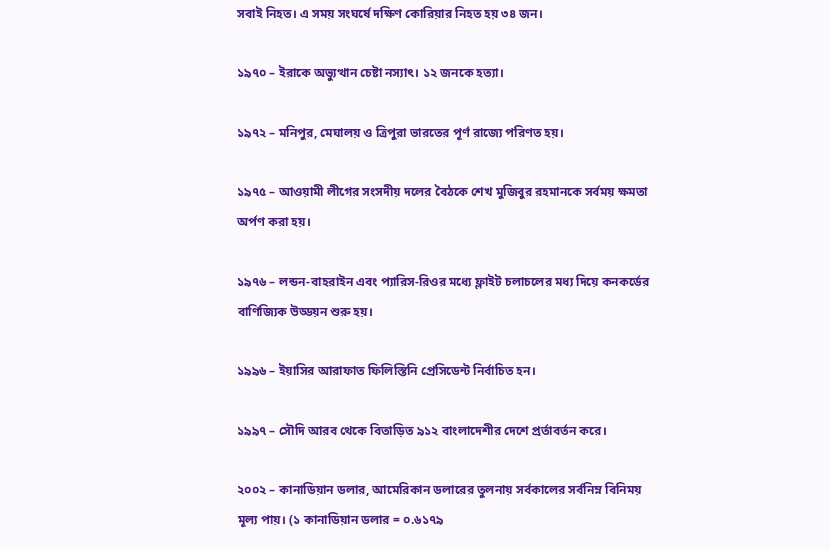সবাই নিহত। এ সময় সংঘর্ষে দক্ষিণ কোরিয়ার নিহত হয় ৩৪ জন।

১৯৭০ – ইরাকে অভ্যুত্থান চেষ্টা নস্যাৎ। ১২ জনকে হত্যা।

১৯৭২ – মনিপুর, মেঘালয় ও ত্রিপুরা ভারতের পূর্ণ রাজ্যে পরিণত হয়।

১৯৭৫ – আওয়ামী লীগের সংসদীয় দলের বৈঠকে শেখ মুজিবুর রহমানকে সর্বময় ক্ষমতা অর্পণ করা হয়।

১৯৭৬ – লন্ডন-বাহরাইন এবং প্যারিস-রিওর মধ্যে ফ্লাইট চলাচলের মধ্য দিয়ে কনকর্ডের বাণিজ্যিক উড্ডয়ন শুরু হয়।

১৯৯৬ – ইয়াসির আরাফাত ফিলিস্তিনি প্রেসিডেন্ট নির্বাচিত হন।

১৯৯৭ – সৌদি আরব থেকে বিতাড়িত ৯১২ বাংলাদেশীর দেশে প্রর্তাবর্তন করে।

২০০২ – কানাডিয়ান ডলার, আমেরিকান ডলারের তুলনায় সর্বকালের সর্বনিম্ন বিনিময় মূল্য পায়। (১ কানাডিয়ান ডলার = ০.৬১৭৯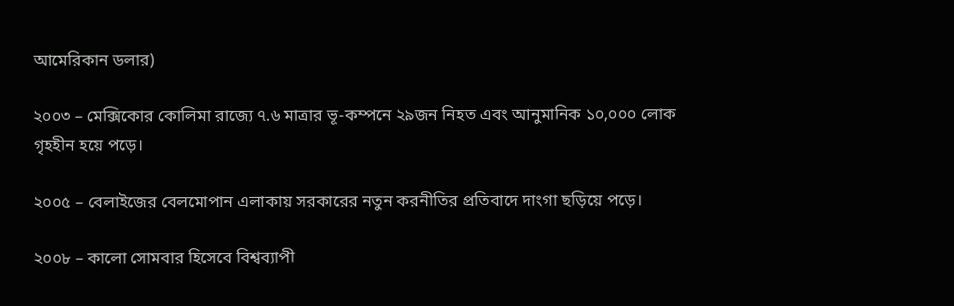আমেরিকান ডলার)

২০০৩ – মেক্সিকোর কোলিমা রাজ্যে ৭.৬ মাত্রার ভূ-কম্পনে ২৯জন নিহত এবং আনুমানিক ১০,০০০ লোক গৃহহীন হয়ে পড়ে।

২০০৫ – বেলাইজের বেলমোপান এলাকায় সরকারের নতুন করনীতির প্রতিবাদে দাংগা ছড়িয়ে পড়ে।

২০০৮ – কালো সোমবার হিসেবে বিশ্বব্যাপী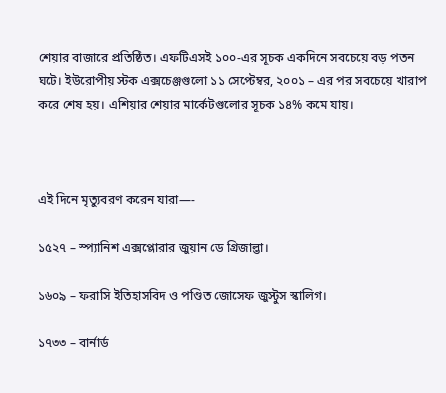শেয়ার বাজারে প্রতিষ্ঠিত। এফটিএসই ১০০-এর সূচক একদিনে সবচেয়ে বড় পতন ঘটে। ইউরোপীয় স্টক এক্সচেঞ্জগুলো ১১ সেপ্টেম্বর, ২০০১ – এর পর সবচেয়ে খারাপ করে শেষ হয়। এশিয়ার শেয়ার মার্কেটগুলোর সূচক ১৪% কমে যায়।



এই দিনে মৃত্যুবরণ করেন যারা—-

১৫২৭ – স্প্যানিশ এক্সপ্লোরার জুয়ান ডে গ্রিজাল্ভা।

১৬০৯ – ফরাসি ইতিহাসবিদ ও পণ্ডিত জোসেফ জুস্টুস স্কালিগ।

১৭৩৩ – বার্নার্ড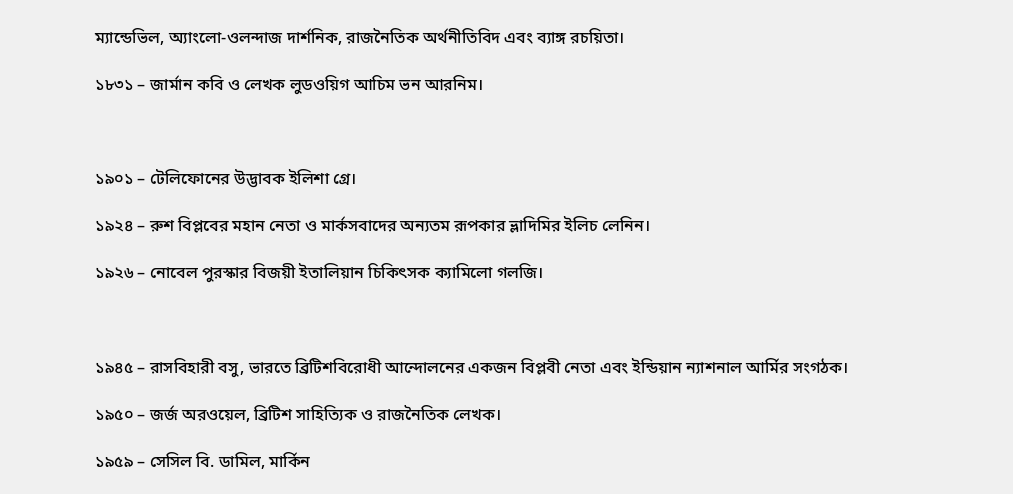ম্যান্ডেভিল, অ্যাংলো-ওলন্দাজ দার্শনিক, রাজনৈতিক অর্থনীতিবিদ এবং ব্যাঙ্গ রচয়িতা।

১৮৩১ – জার্মান কবি ও লেখক লুডওয়িগ আচিম ভন আরনিম।



১৯০১ – টেলিফোনের উদ্ভাবক ইলিশা গ্রে।

১৯২৪ – রুশ বিপ্লবের মহান নেতা ও মার্কসবাদের অন্যতম রূপকার ভ্লাদিমির ইলিচ লেনিন।

১৯২৬ – নোবেল পুরস্কার বিজয়ী ইতালিয়ান চিকিৎসক ক্যামিলো গলজি।



১৯৪৫ – রাসবিহারী বসু, ভারতে ব্রিটিশবিরোধী আন্দোলনের একজন বিপ্লবী নেতা এবং ইন্ডিয়ান ন্যাশনাল আর্মির সংগঠক।

১৯৫০ – জর্জ অরওয়েল, ব্রিটিশ সাহিত্যিক ও রাজনৈতিক লেখক।

১৯৫৯ – সেসিল বি. ডামিল, মার্কিন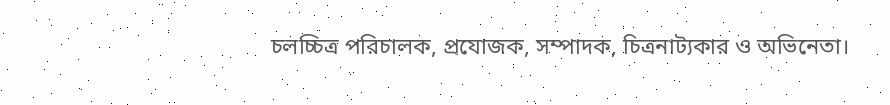চলচ্চিত্র পরিচালক, প্রযোজক, সম্পাদক, চিত্রনাট্যকার ও অভিনেতা।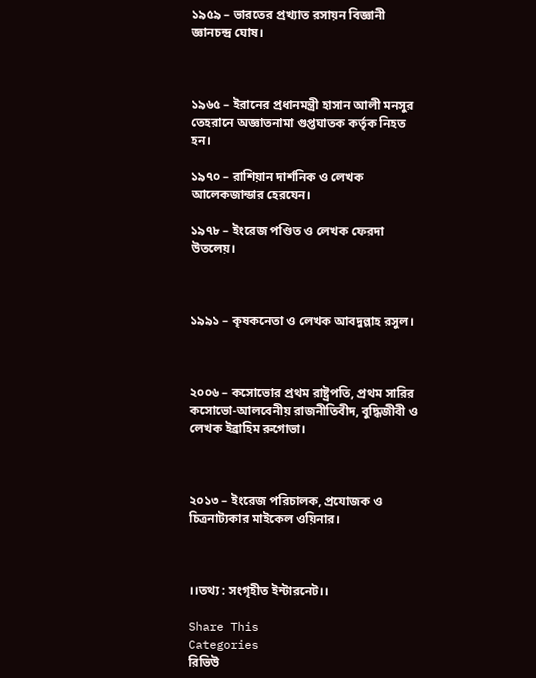১৯৫৯ – ভারতের প্রখ্যাত রসায়ন বিজ্ঞানী জ্ঞানচন্দ্র ঘোষ।



১৯৬৫ – ইরানের প্রধানমন্ত্রী হাসান আলী মনসুর তেহরানে অজ্ঞাতনামা গুপ্তঘাতক কর্তৃক নিহত হন।

১৯৭০ – রাশিয়ান দার্শনিক ও লেখক আলেকজান্ডার হেরযেন।

১৯৭৮ – ইংরেজ পণ্ডিত ও লেখক ফেরদা উতলেয়।



১৯৯১ – কৃষকনেতা ও লেখক আবদুল্লাহ রসুল।



২০০৬ – কসোভোর প্রথম রাষ্ট্রপতি, প্রথম সারির কসোভো-আলবেনীয় রাজনীতিবীদ, বুদ্ধিজীবী ও লেখক ইব্রাহিম রুগোভা।



২০১৩ – ইংরেজ পরিচালক, প্রযোজক ও চিত্রনাট্যকার মাইকেল ওয়িনার।



।।তথ্য : সংগৃহীত ইন্টারনেট।।

Share This
Categories
রিভিউ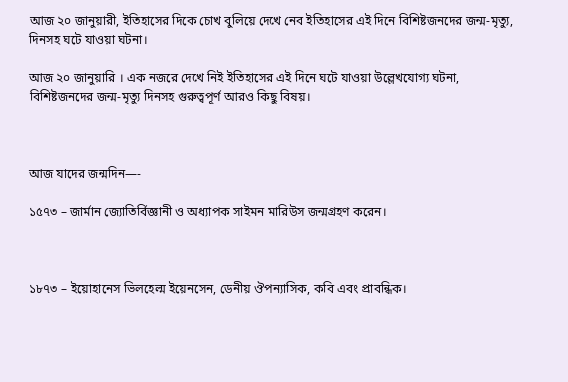আজ ২০ জানুয়ারী, ইতিহাসের দিকে চোখ বুলিয়ে দেখে নেব ইতিহাসের এই দিনে বিশিষ্টজনদের জন্ম-মৃত্যু, দিনসহ ঘটে যাওয়া ঘটনা।

আজ ২০ জানুয়ারি । এক নজরে দেখে নিই ইতিহাসের এই দিনে ঘটে যাওয়া উল্লেখযোগ্য ঘটনা, বিশিষ্টজনদের জন্ম-মৃত্যু দিনসহ গুরুত্বপূর্ণ আরও কিছু বিষয়।



আজ যাদের জন্মদিন—-

১৫৭৩ – জার্মান জ্যোতির্বিজ্ঞানী ও অধ্যাপক সাইমন মারিউস জন্মগ্রহণ করেন।



১৮৭৩ – ইয়োহানেস ভিলহেল্ম ইয়েনসেন, ডেনীয় ঔপন্যাসিক, কবি এবং প্রাবন্ধিক।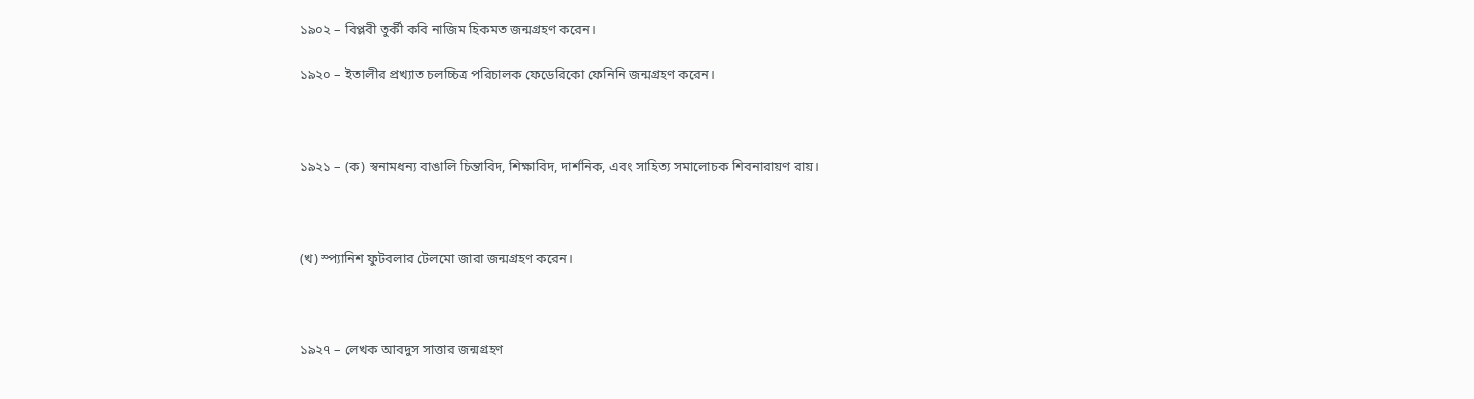১৯০২ – বিপ্লবী তুর্কী কবি নাজিম হিকমত জন্মগ্রহণ করেন।

১৯২০ – ইতালীর প্রখ্যাত চলচ্চিত্র পরিচালক ফেডেরিকো ফেনিনি জন্মগ্রহণ করেন।



১৯২১ – (ক) স্বনামধন্য বাঙালি চিন্তাবিদ, শিক্ষাবিদ, দার্শনিক, এবং সাহিত্য সমালোচক শিবনারায়ণ রায়।



(খ) স্প্যানিশ ফুটবলার টেলমো জারা জন্মগ্রহণ করেন।



১৯২৭ – লেখক আবদুস সাত্তার জন্মগ্রহণ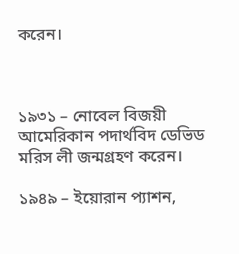করেন।



১৯৩১ – নোবেল বিজয়ী আমেরিকান পদার্থবিদ ডেভিড মরিস লী জন্মগ্রহণ করেন।

১৯৪৯ – ইয়োরান প্যাশন,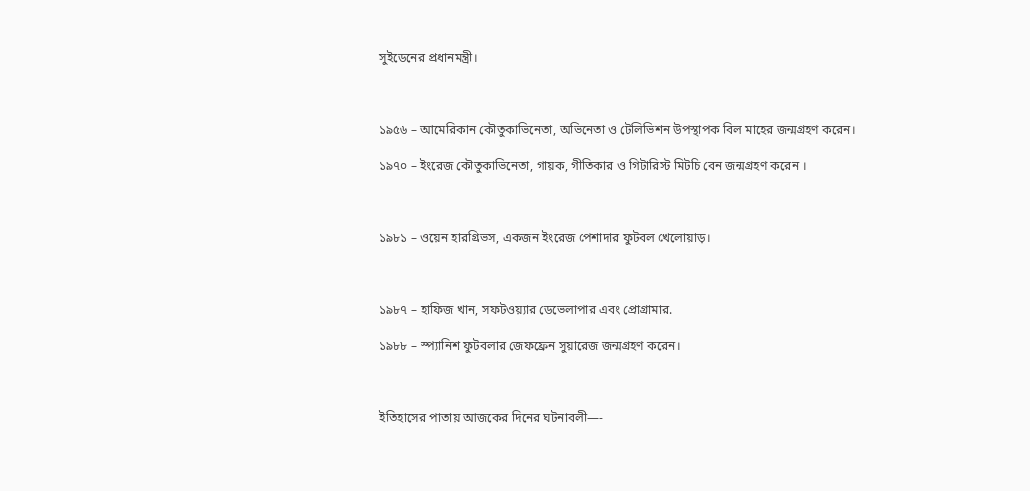সুইডেনের প্রধানমন্ত্রী।



১৯৫৬ – আমেরিকান কৌতুকাভিনেতা, অভিনেতা ও টেলিভিশন উপস্থাপক বিল মাহের জন্মগ্রহণ করেন।

১৯৭০ – ইংরেজ কৌতুকাভিনেতা, গায়ক, গীতিকার ও গিটারিস্ট মিটচি বেন জন্মগ্রহণ করেন ।



১৯৮১ – ওয়েন হারগ্রিভস, একজন ইংরেজ পেশাদার ফুটবল খেলোয়াড়।



১৯৮৭ – হাফিজ খান, সফটওয়্যার ডেভেলাপার এবং প্রোগ্রামার.

১৯৮৮ – স্প্যানিশ ফুটবলার জেফফ্রেন সুয়ারেজ জন্মগ্রহণ করেন।



ইতিহাসের পাতায় আজকের দিনের ঘটনাবলী—-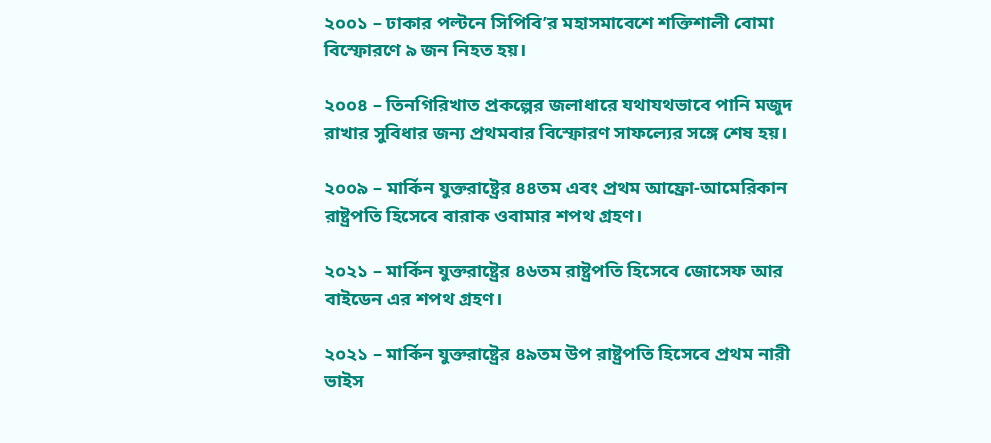২০০১ – ঢাকার পল্টনে সিপিবি’র মহাসমাবেশে শক্তিশালী বোমা বিস্ফোরণে ৯ জন নিহত হয়।

২০০৪ – তিনগিরিখাত প্রকল্পের জলাধারে যথাযথভাবে পানি মজুদ রাখার সুবিধার জন্য প্রথমবার বিস্ফোরণ সাফল্যের সঙ্গে শেষ হয়।

২০০৯ – মার্কিন যুক্তরাষ্ট্রের ৪৪তম এবং প্রথম আফ্রো-আমেরিকান রাষ্ট্রপতি হিসেবে বারাক ওবামার শপথ গ্রহণ।

২০২১ – মার্কিন যুক্তরাষ্ট্রের ৪৬তম রাষ্ট্রপতি হিসেবে জোসেফ আর বাইডেন এর শপথ গ্রহণ।

২০২১ – মার্কিন যুক্তরাষ্ট্রের ৪৯তম উপ রাষ্ট্রপতি হিসেবে প্রথম নারী ভাইস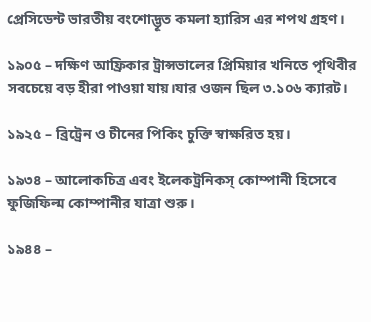প্রেসিডেন্ট ভারতীয় বংশোদ্ভূত কমলা হ্যারিস এর শপথ গ্রহণ।

১৯০৫ – দক্ষিণ আফ্রিকার ট্রান্সভালের প্রিমিয়ার খনিতে পৃথিবীর সবচেয়ে বড় হীরা পাওয়া যায়।যার ওজন ছিল ৩.১০৬ ক্যারট।

১৯২৫ – ব্রিট্রেন ও চীনের পিকিং চুক্তি স্বাক্ষরিত হয়।

১৯৩৪ – আলোকচিত্র এবং ইলেকট্রনিকস্‌ কোম্পানী হিসেবে ফুজিফিল্ম কোম্পানীর যাত্রা শুরু।

১৯৪৪ –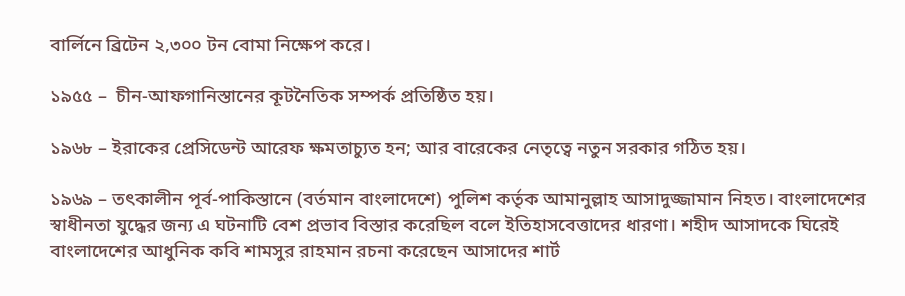বার্লিনে ব্রিটেন ২,৩০০ টন বোমা নিক্ষেপ করে।

১৯৫৫ –  চীন-আফগানিস্তানের কূটনৈতিক সম্পর্ক প্রতিষ্ঠিত হয়।

১৯৬৮ – ইরাকের প্রেসিডেন্ট আরেফ ক্ষমতাচ্যুত হন; আর বারেকের নেতৃত্বে নতুন সরকার গঠিত হয়।

১৯৬৯ – তৎকালীন পূর্ব-পাকিস্তানে (বর্তমান বাংলাদেশে) পুলিশ কর্তৃক আমানুল্লাহ আসাদুজ্জামান নিহত। বাংলাদেশের স্বাধীনতা যুদ্ধের জন্য এ ঘটনাটি বেশ প্রভাব বিস্তার করেছিল বলে ইতিহাসবেত্তাদের ধারণা। শহীদ আসাদকে ঘিরেই বাংলাদেশের আধুনিক কবি শামসুর রাহমান রচনা করেছেন আসাদের শার্ট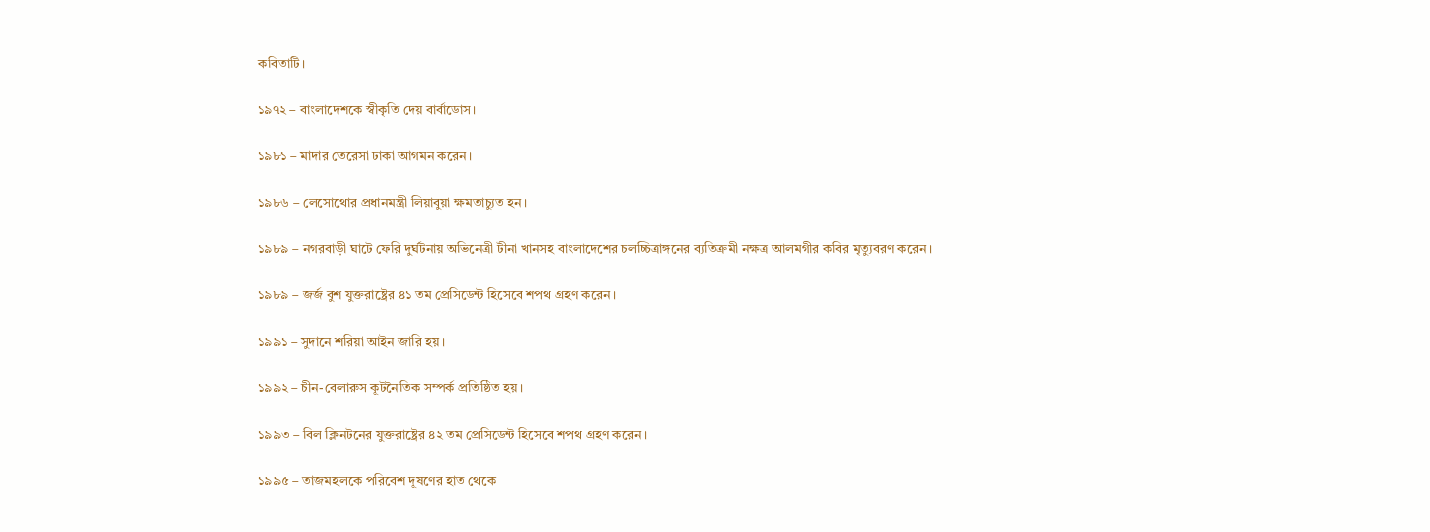কবিতাটি।

১৯৭২ – বাংলাদেশকে স্বীকৃতি দেয় বার্বাডোস।

১৯৮১ – মাদার তেরেসা ঢাকা আগমন করেন।

১৯৮৬ – লেসোথোর প্রধানমন্ত্রী লিয়াবুয়া ক্ষমতাচ্যুত হন।

১৯৮৯ – নগরবাড়ী ঘাটে ফেরি দুর্ঘটনায় অভিনেত্রী টীনা খানসহ বাংলাদেশের চলচ্চিত্রাঙ্গনের ব্যতিক্রমী নক্ষত্র আলমগীর কবির মৃত্যুবরণ করেন।

১৯৮৯ – জর্জ বুশ যুক্তরাষ্ট্রের ৪১ তম প্রেসিডেন্ট হিসেবে শপথ গ্রহণ করেন।

১৯৯১ – সুদানে শরিয়া আইন জারি হয়।

১৯৯২ – চীন-বেলারুস কূটনৈতিক সম্পর্ক প্রতিষ্ঠিত হয়।

১৯৯৩ – বিল ক্লিনটনের যুক্তরাষ্ট্রের ৪২ তম প্রেসিডেন্ট হিসেবে শপথ গ্রহণ করেন।

১৯৯৫ – তাজমহলকে পরিবেশ দূষণের হাত থেকে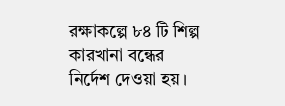রক্ষাকল্পে ৮৪ টি শিল্প কারখানা বন্ধের নির্দেশ দেওয়া হয়।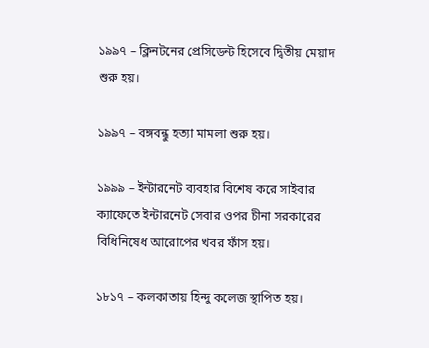১৯৯৭ – ক্লিনটনের প্রেসিডেন্ট হিসেবে দ্বিতীয় মেয়াদ শুরু হয়।

১৯৯৭ – বঙ্গবন্ধু হত্যা মামলা শুরু হয়।

১৯৯৯ – ইন্টারনেট ব্যবহার বিশেষ করে সাইবার ক্যাফেতে ইন্টারনেট সেবার ওপর চীনা সরকারের বিধিনিষেধ আরোপের খবর ফাঁস হয়।

১৮১৭ – কলকাতায় হিন্দু কলেজ স্থাপিত হয়।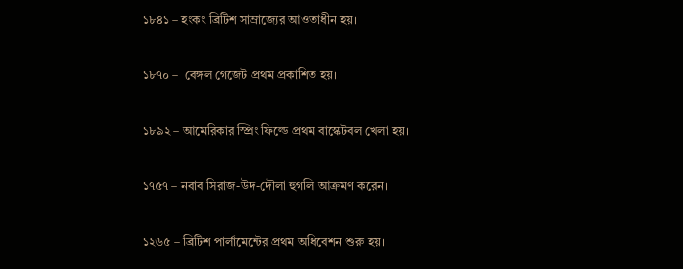১৮৪১ – হংকং ব্রিটিশ সাম্রাজ্যের আওতাধীন হয়।

১৮৭০ –  বেঙ্গল গেজেট প্রথম প্রকাশিত হয়।

১৮৯২ – আমেরিকার স্প্রিং ফিল্ডে প্রথম বাস্কেটবল খেলা হয়।

১৭৫৭ – নবাব সিরাজ-উদ-দৌলা হুগলি আক্রমণ করেন।

১২৬৫ – ব্রিটিশ পার্লামেন্টের প্রথম অধিবেশন শুরু হয়।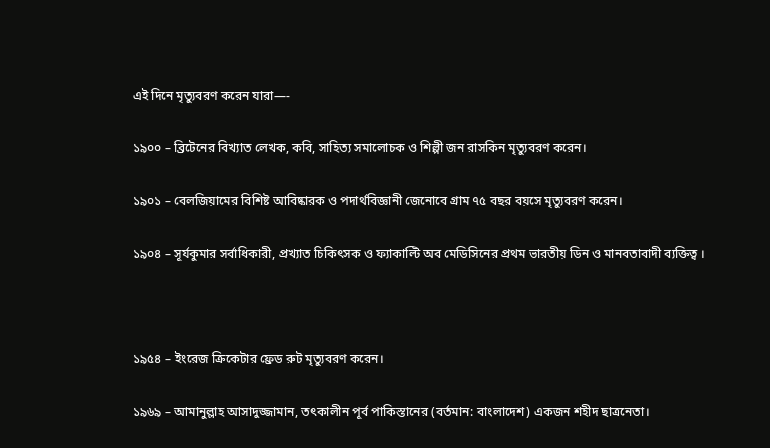এই দিনে মৃত্যুবরণ করেন যারা—-

১৯০০ – ব্রিটেনের বিখ্যাত লেখক, কবি, সাহিত্য সমালোচক ও শিল্পী জন রাসকিন মৃত্যুবরণ করেন।

১৯০১ – বেলজিয়ামের বিশিষ্ট আবিষ্কারক ও পদার্থবিজ্ঞানী জেনোবে গ্রাম ৭৫ বছর বয়সে মৃত্যুবরণ করেন।

১৯০৪ – সূর্যকুমার সর্বাধিকারী, প্রখ্যাত চিকিৎসক ও ফ্যাকাল্টি অব মেডিসিনের প্রথম ভারতীয় ডিন ও মানবতাবাদী ব্যক্তিত্ব ।



১৯৫৪ – ইংরেজ ক্রিকেটার ফ্রেড রুট মৃত্যুবরণ করেন।

১৯৬৯ – আমানুল্লাহ আসাদুজ্জামান, তৎকালীন পূর্ব পাকিস্তানের (বর্তমান: বাংলাদেশ) একজন শহীদ ছাত্রনেতা।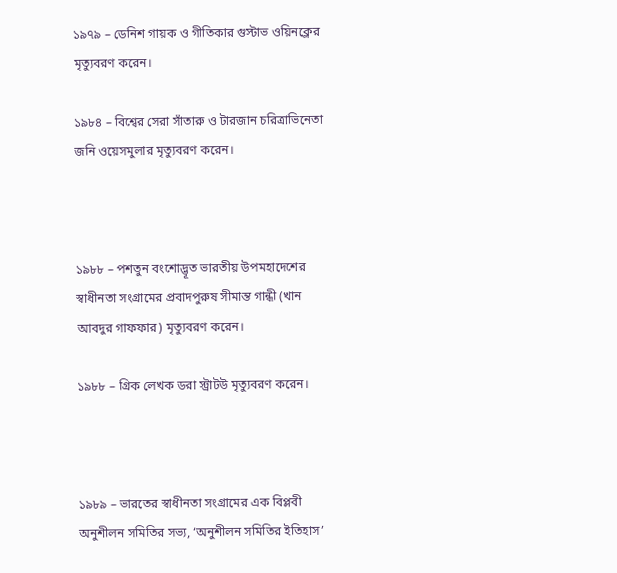১৯৭৯ – ডেনিশ গায়ক ও গীতিকার গুস্টাভ ওয়িনক্লের মৃত্যুবরণ করেন।

১৯৮৪ – বিশ্বের সেরা সাঁতারু ও টারজান চরিত্রাভিনেতা জনি ওয়েসমুলার মৃত্যুবরণ করেন।



১৯৮৮ – পশতুন বংশোদ্ভূত ভারতীয় উপমহাদেশের স্বাধীনতা সংগ্রামের প্রবাদপুরুষ সীমান্ত গান্ধী (খান আবদুর গাফফার) মৃত্যুবরণ করেন।

১৯৮৮ – গ্রিক লেখক ডরা স্ট্রাটউ মৃত্যুবরণ করেন।



১৯৮৯ – ভারতের স্বাধীনতা সংগ্রামের এক বিপ্লবী অনুশীলন সমিতির সভ্য, ‘অনুশীলন সমিতির ইতিহাস’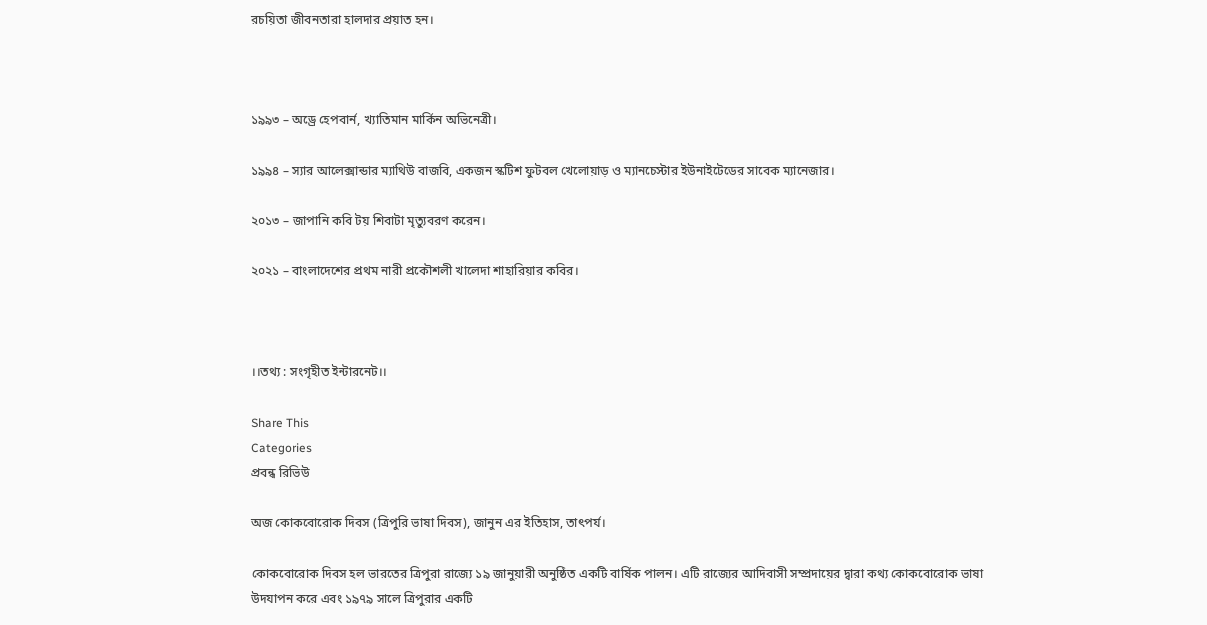রচয়িতা জীবনতারা হালদার প্রয়াত হন।



১৯৯৩ – অড্রে হেপবার্ন, খ্যাতিমান মার্কিন অভিনেত্রী।

১৯৯৪ – স্যার আলেক্সান্ডার ম্যাথিউ বাজবি, একজন স্কটিশ ফুটবল খেলোয়াড় ও ম্যানচেস্টার ইউনাইটেডের সাবেক ম্যানেজার।

২০১৩ – জাপানি কবি টয় শিবাটা মৃত্যুবরণ করেন।

২০২১ – বাংলাদেশের প্রথম নারী প্রকৌশলী খালেদা শাহারিয়ার কবির।



।।তথ্য : সংগৃহীত ইন্টারনেট।।

Share This
Categories
প্রবন্ধ রিভিউ

অজ কোকবোরোক দিবস (ত্রিপুরি ভাষা দিবস), জানুন এর ইতিহাস, তাৎপর্য।

কোকবোরোক দিবস হল ভারতের ত্রিপুরা রাজ্যে ১৯ জানুয়ারী অনুষ্ঠিত একটি বার্ষিক পালন। এটি রাজ্যের আদিবাসী সম্প্রদায়ের দ্বারা কথ্য কোকবোরোক ভাষা উদযাপন করে এবং ১৯৭৯ সালে ত্রিপুরার একটি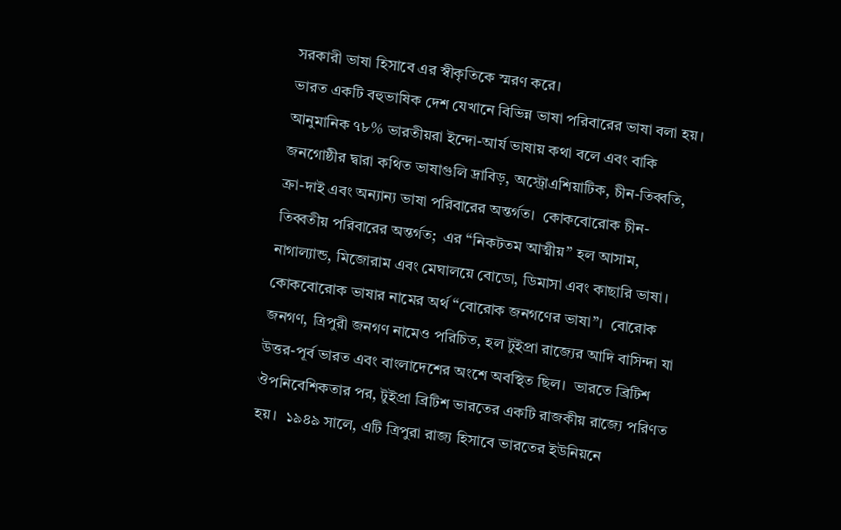সরকারী ভাষা হিসাবে এর স্বীকৃতিকে স্মরণ করে।
ভারত একটি বহুভাষিক দেশ যেখানে বিভিন্ন ভাষা পরিবারের ভাষা বলা হয়।  আনুমানিক ৭৮% ভারতীয়রা ইন্দো-আর্য ভাষায় কথা বলে এবং বাকি জনগোষ্ঠীর দ্বারা কথিত ভাষাগুলি দ্রাবিড়, অস্ট্রোএশিয়াটিক, চীন-তিব্বতি, ক্রা-দাই এবং অন্যান্য ভাষা পরিবারের অন্তর্গত।  কোকবোরোক চীন-তিব্বতীয় পরিবারের অন্তর্গত;  এর “নিকটতম আত্মীয়” হল আসাম, নাগাল্যান্ড, মিজোরাম এবং মেঘালয়ে বোডো, ডিমাসা এবং কাছারি ভাষা।
কোকবোরোক ভাষার নামের অর্থ “বোরোক জনগণের ভাষা”।  বোরোক জনগণ, ত্রিপুরী জনগণ নামেও পরিচিত, হল টুইপ্রা রাজ্যের আদি বাসিন্দা যা উত্তর-পূর্ব ভারত এবং বাংলাদেশের অংশে অবস্থিত ছিল।  ভারতে ব্রিটিশ ঔপনিবেশিকতার পর, টুইপ্রা ব্রিটিশ ভারতের একটি রাজকীয় রাজ্যে পরিণত হয়।  ১৯৪৯ সালে, এটি ত্রিপুরা রাজ্য হিসাবে ভারতের ইউনিয়নে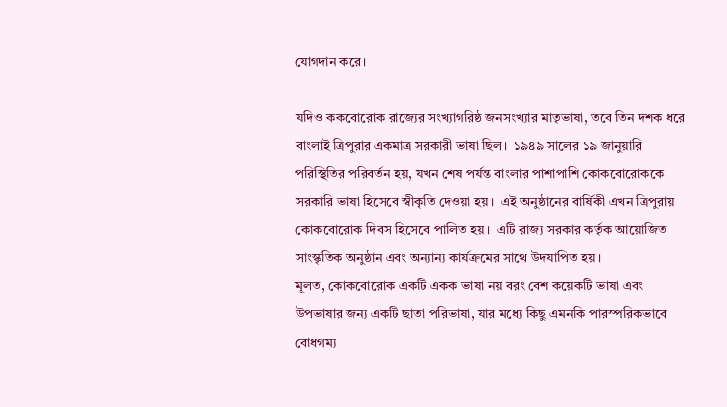যোগদান করে।

যদিও ককবোরোক রাজ্যের সংখ্যাগরিষ্ঠ জনসংখ্যার মাতৃভাষা, তবে তিন দশক ধরে বাংলাই ত্রিপুরার একমাত্র সরকারী ভাষা ছিল।  ১৯৪৯ সালের ১৯ জানুয়ারি পরিস্থিতির পরিবর্তন হয়, যখন শেষ পর্যন্ত বাংলার পাশাপাশি কোকবোরোককে সরকারি ভাষা হিসেবে স্বীকৃতি দেওয়া হয়।  এই অনুষ্ঠানের বার্ষিকী এখন ত্রিপুরায় কোকবোরোক দিবস হিসেবে পালিত হয়।  এটি রাজ্য সরকার কর্তৃক আয়োজিত সাংস্কৃতিক অনুষ্ঠান এবং অন্যান্য কার্যক্রমের সাথে উদযাপিত হয়।
মূলত, কোকবোরোক একটি একক ভাষা নয় বরং বেশ কয়েকটি ভাষা এবং উপভাষার জন্য একটি ছাতা পরিভাষা, যার মধ্যে কিছু এমনকি পারস্পরিকভাবে বোধগম্য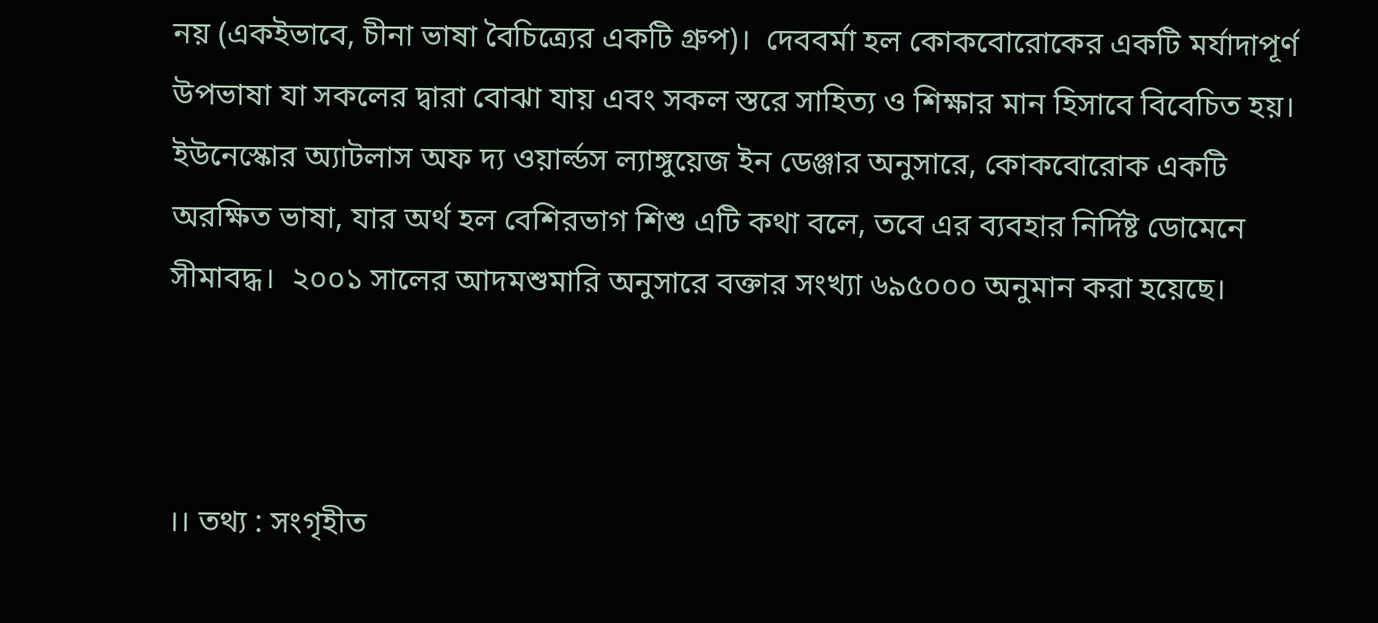নয় (একইভাবে, চীনা ভাষা বৈচিত্র্যের একটি গ্রুপ)।  দেববর্মা হল কোকবোরোকের একটি মর্যাদাপূর্ণ উপভাষা যা সকলের দ্বারা বোঝা যায় এবং সকল স্তরে সাহিত্য ও শিক্ষার মান হিসাবে বিবেচিত হয়।
ইউনেস্কোর অ্যাটলাস অফ দ্য ওয়ার্ল্ডস ল্যাঙ্গুয়েজ ইন ডেঞ্জার অনুসারে, কোকবোরোক একটি অরক্ষিত ভাষা, যার অর্থ হল বেশিরভাগ শিশু এটি কথা বলে, তবে এর ব্যবহার নির্দিষ্ট ডোমেনে সীমাবদ্ধ।  ২০০১ সালের আদমশুমারি অনুসারে বক্তার সংখ্যা ৬৯৫০০০ অনুমান করা হয়েছে।



।। তথ্য : সংগৃহীত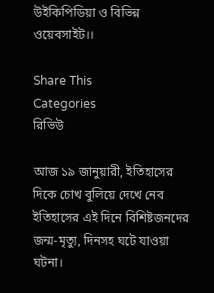উইকিপিডিয়া ও বিভিন্ন ওয়েবসাইট।।

Share This
Categories
রিভিউ

আজ ১৯ জানুয়ারী, ইতিহাসের দিকে চোখ বুলিয়ে দেখে নেব ইতিহাসের এই দিনে বিশিষ্টজনদের জন্ম-মৃত্যু, দিনসহ ঘটে যাওয়া ঘটনা।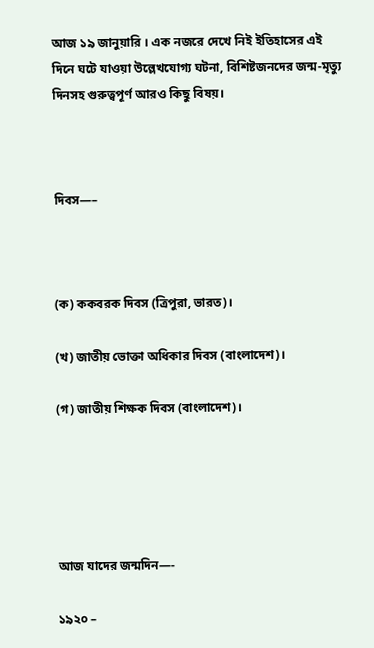আজ ১৯ জানুয়ারি । এক নজরে দেখে নিই ইতিহাসের এই দিনে ঘটে যাওয়া উল্লেখযোগ্য ঘটনা, বিশিষ্টজনদের জন্ম-মৃত্যু দিনসহ গুরুত্বপূর্ণ আরও কিছু বিষয়।



দিবস—–



(ক) ককবরক দিবস (ত্রিপুরা, ভারত)।

(খ) জাতীয় ভোক্তা অধিকার দিবস (বাংলাদেশ)।

(গ) জাতীয় শিক্ষক দিবস (বাংলাদেশ)।





আজ যাদের জন্মদিন—-

১৯২০ –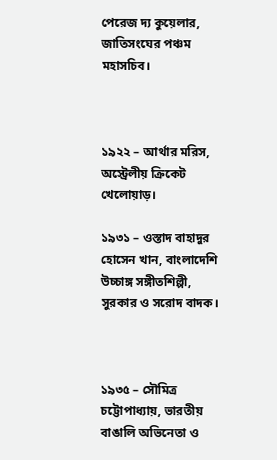পেরেজ দ্য কুয়েলার, জাতিসংঘের পঞ্চম মহাসচিব।



১৯২২ – আর্থার মরিস, অস্ট্রেলীয় ক্রিকেট খেলোয়াড়।

১৯৩১ – ওস্তাদ বাহাদুর হোসেন খান, বাংলাদেশি উচ্চাঙ্গ সঙ্গীতশিল্পী, সুরকার ও সরোদ বাদক।



১৯৩৫ – সৌমিত্র চট্টোপাধ্যায়, ভারতীয় বাঙালি অভিনেতা ও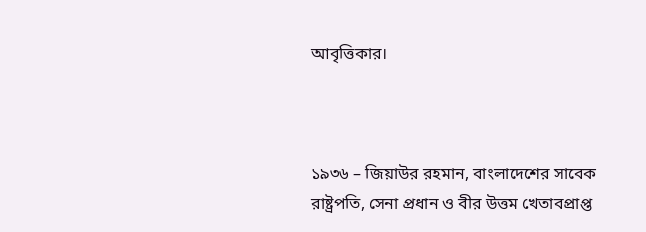আবৃত্তিকার।



১৯৩৬ – জিয়াউর রহমান, বাংলাদেশের সাবেক রাষ্ট্রপতি, সেনা প্রধান ও বীর উত্তম খেতাবপ্রাপ্ত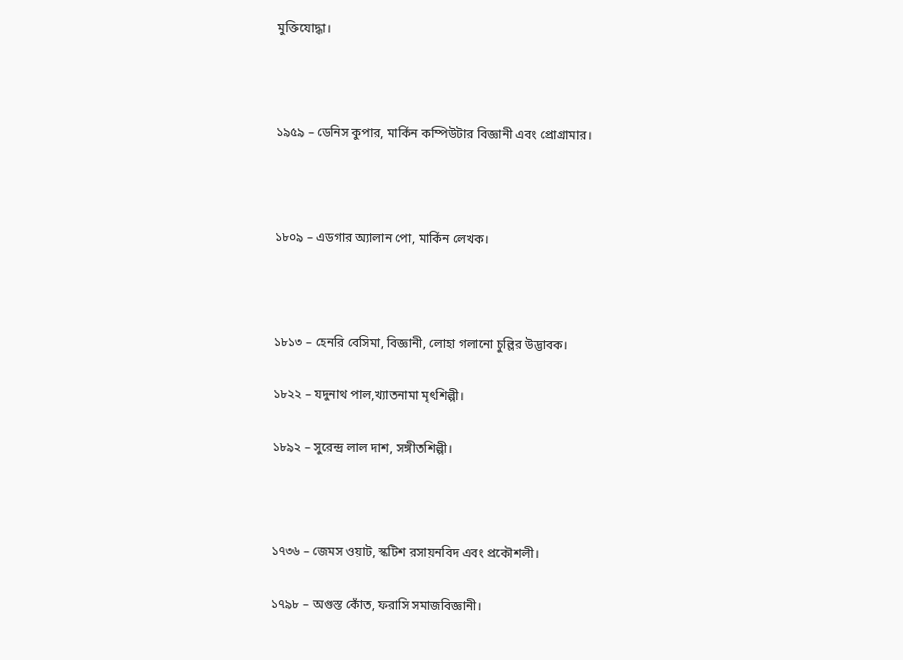মুক্তিযোদ্ধা।



১৯৫৯ – ডেনিস কুপার, মার্কিন কম্পিউটার বিজ্ঞানী এবং প্রোগ্রামার।



১৮০৯ – এডগার অ্যালান পো, মার্কিন লেখক।



১৮১৩ – হেনরি বেসিমা, বিজ্ঞানী, লোহা গলানো চুল্লির উদ্ভাবক।

১৮২২ – যদুনাথ পাল,খ্যাতনামা মৃৎশিল্পী।

১৮৯২ – সুরেন্দ্র লাল দাশ, সঙ্গীতশিল্পী।



১৭৩৬ – জেমস ওয়াট, স্কটিশ রসায়নবিদ এবং প্রকৌশলী।

১৭৯৮ – অগুস্ত কোঁত, ফরাসি সমাজবিজ্ঞানী।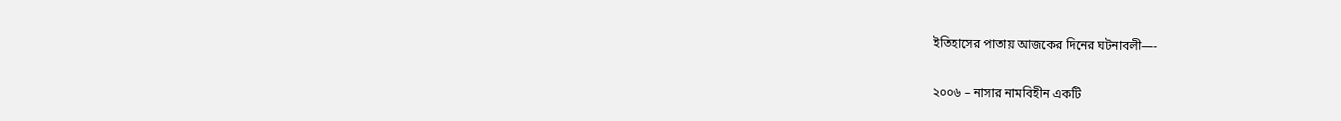ইতিহাসের পাতায় আজকের দিনের ঘটনাবলী—-

২০০৬ – নাসার নামবিহীন একটি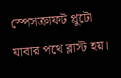স্পেসক্রাফট প্লুটো যাবার পথে ব্লাস্ট হয়।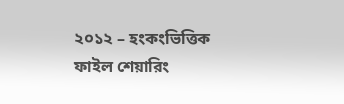২০১২ – হংকংভিত্তিক ফাইল শেয়ারিং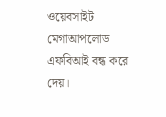ওয়েবসাইট মেগাআপলোড এফবিআই বন্ধ করে দেয়।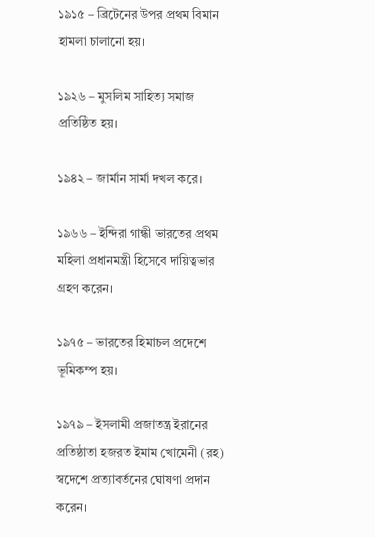১৯১৫ – ব্রিটেনের উপর প্রথম বিমান হামলা চালানো হয়।

১৯২৬ – মুসলিম সাহিত্য সমাজ প্রতিষ্ঠিত হয়।

১৯৪২ – জার্মান সার্মা দখল করে।

১৯৬৬ – ইন্দিরা গান্ধী ভারতের প্রথম মহিলা প্রধানমন্ত্রী হিসেবে দায়িত্বভার গ্রহণ করেন।

১৯৭৫ – ভারতের হিমাচল প্রদেশে ভূমিকম্প হয়।

১৯৭৯ – ইসলামী প্রজাতন্ত্র ইরানের প্রতিষ্ঠাতা হজরত ইমাম খোমেনী (রহ) স্বদেশে প্রত্যাবর্তনের ঘোষণা প্রদান করেন।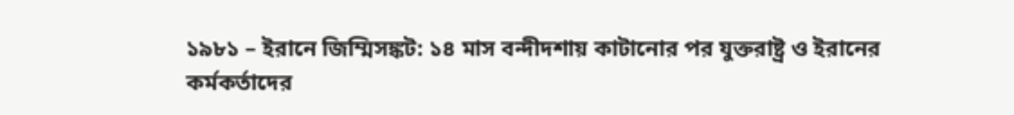১৯৮১ – ইরানে জিম্মিসঙ্কট: ১৪ মাস বন্দীদশায় কাটানোর পর যুক্তরাষ্ট্র ও ইরানের কর্মকর্তাদের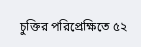চুক্তির পরিপ্রেক্ষিতে ৫২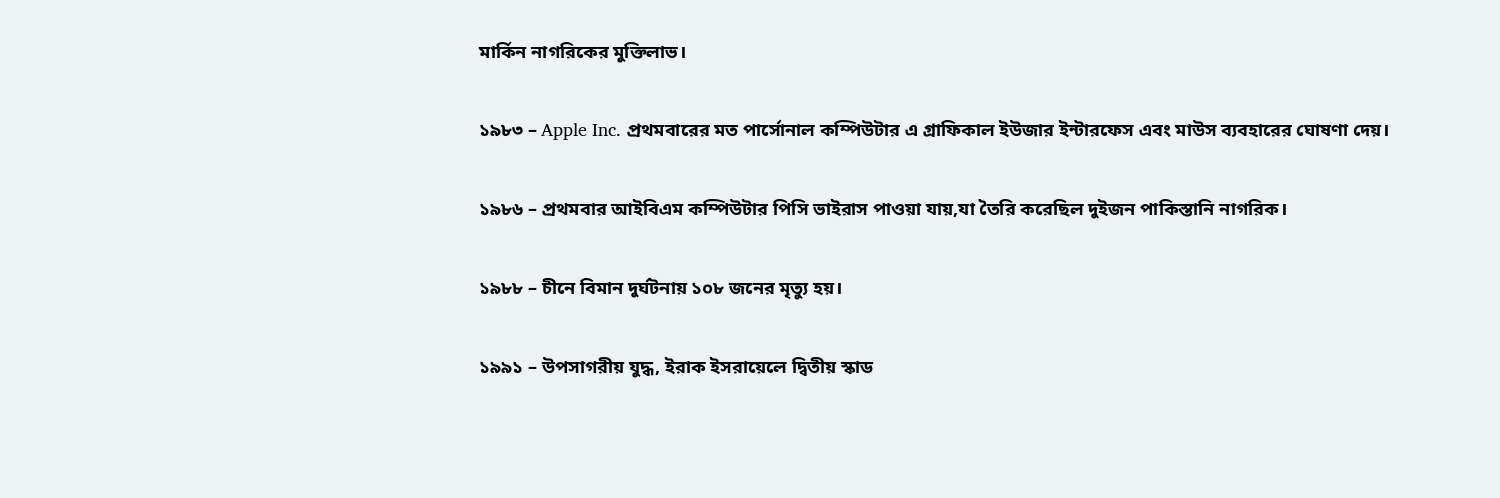মার্কিন নাগরিকের মুক্তিলাভ।

১৯৮৩ – Apple Inc. প্রথমবারের মত পার্সোনাল কম্পিউটার এ গ্রাফিকাল ইউজার ইন্টারফেস এবং মাউস ব্যবহারের ঘোষণা দেয়।

১৯৮৬ – প্রথমবার আইবিএম কম্পিউটার পিসি ভাইরাস পাওয়া যায়,যা তৈরি করেছিল দুইজন পাকিস্তানি নাগরিক।

১৯৮৮ – চীনে বিমান দুর্ঘটনায় ১০৮ জনের মৃত্যু হয়।

১৯৯১ – উপসাগরীয় যুদ্ধ, ইরাক ইসরায়েলে দ্বিতীয় স্কাড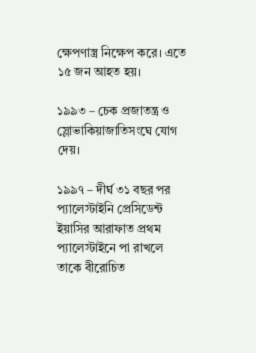ক্ষেপণাস্ত্র নিক্ষেপ করে। এতে ১৫ জন আহত হয়।

১৯৯৩ – চেক প্রজাতন্ত্র ও স্লোভাকিয়াজাতিসংঘে যোগ দেয়।

১৯৯৭ – দীর্ঘ ৩১ বছর পর প্যালেস্টাইনি প্রেসিডেন্ট ইয়াসির আরাফাত প্রথম প্যালেস্টাইনে পা রাখলে তাকে বীরোচিত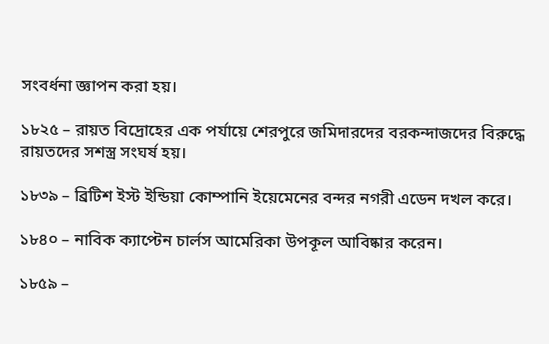সংবর্ধনা জ্ঞাপন করা হয়।

১৮২৫ – রায়ত বিদ্রোহের এক পর্যায়ে শেরপুরে জমিদারদের বরকন্দাজদের বিরুদ্ধে রায়তদের সশস্ত্র সংঘর্ষ হয়।

১৮৩৯ – ব্রিটিশ ইস্ট ইন্ডিয়া কোম্পানি ইয়েমেনের বন্দর নগরী এডেন দখল করে।

১৮৪০ – নাবিক ক্যাপ্টেন চার্লস আমেরিকা উপকূল আবিষ্কার করেন।

১৮৫৯ –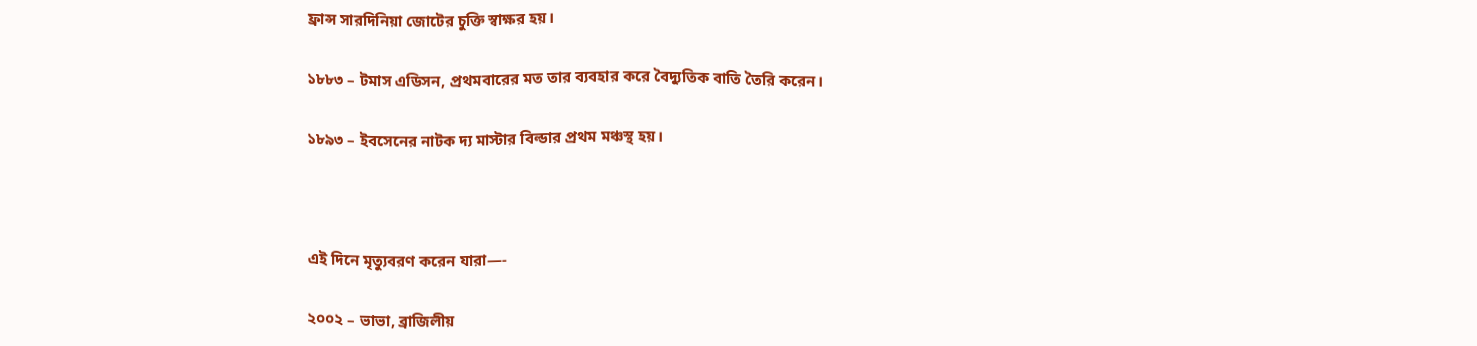ফ্রান্স সারদিনিয়া জোটের চুক্তি স্বাক্ষর হয়।

১৮৮৩ – টমাস এডিসন, প্রথমবারের মত তার ব্যবহার করে বৈদ্যুতিক বাতি তৈরি করেন।

১৮৯৩ – ইবসেনের নাটক দ্য মাস্টার বিল্ডার প্রথম মঞ্চস্থ হয়।



এই দিনে মৃত্যুবরণ করেন যারা—-

২০০২ – ভাভা, ব্রাজিলীয়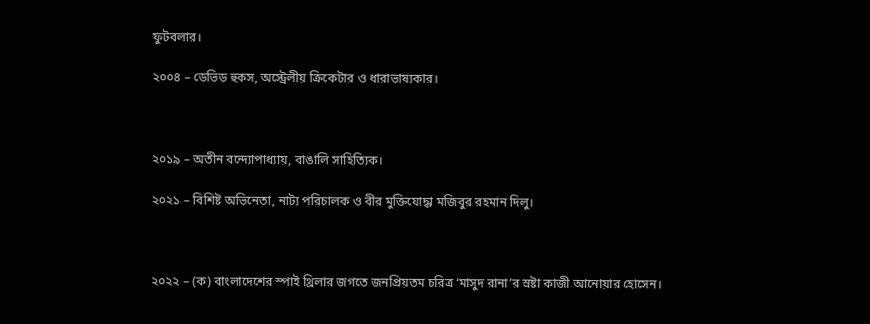ফুটবলার।

২০০৪ – ডেভিড হুকস, অস্ট্রেলীয় ক্রিকেটার ও ধারাভাষ্যকার।



২০১৯ – অতীন বন্দ্যোপাধ্যায়, বাঙালি সাহিত্যিক।

২০২১ – বিশিষ্ট অভিনেতা, নাট্য পরিচালক ও বীর মুক্তিযোদ্ধা মজিবুর রহমান দিলু।



২০২২ – (ক) বাংলাদেশের স্পাই থ্রিলার জগতে জনপ্রিয়তম চরিত্র ‘মাসুদ রানা’র স্রষ্টা কাজী আনোয়ার হোসেন।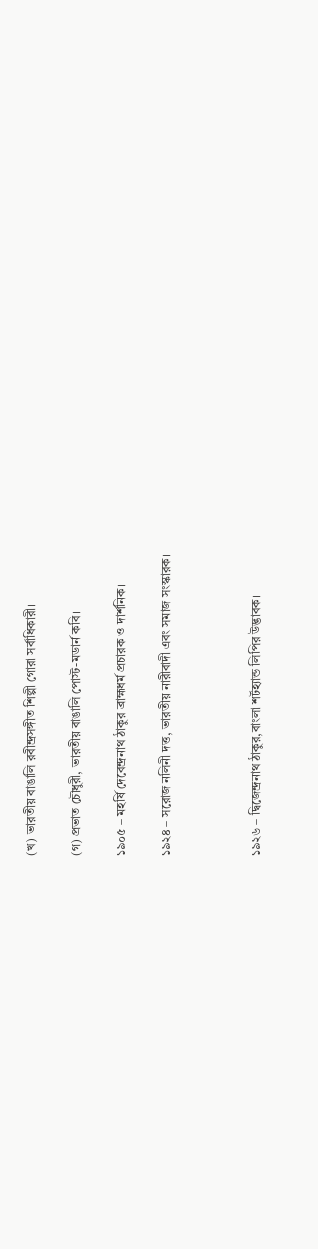(খ) ভারতীয় বাঙালি রবীন্দ্রসঙ্গীত শিল্পী গোরা সর্বাধিকারী।

(গ) প্রভাত চৌধুরী, ভারতীয় বাঙালি পোস্ট-মডার্ন কবি।

১৯০৫ – মহর্ষি দেবেন্দ্রনাথ ঠাকুর ব্রাহ্মধর্ম প্রচারক ও দার্শনিক।

১৯২৪ – সরোজ নলিনী দত্ত, ভারতীয় নারীবাদী এবং সমাজ সংস্কারক।



১৯২৬ – দ্বিজেন্দ্রনাথ ঠাকুর,বাংলা শর্টহ্যান্ড লিপির উদ্ভাবক।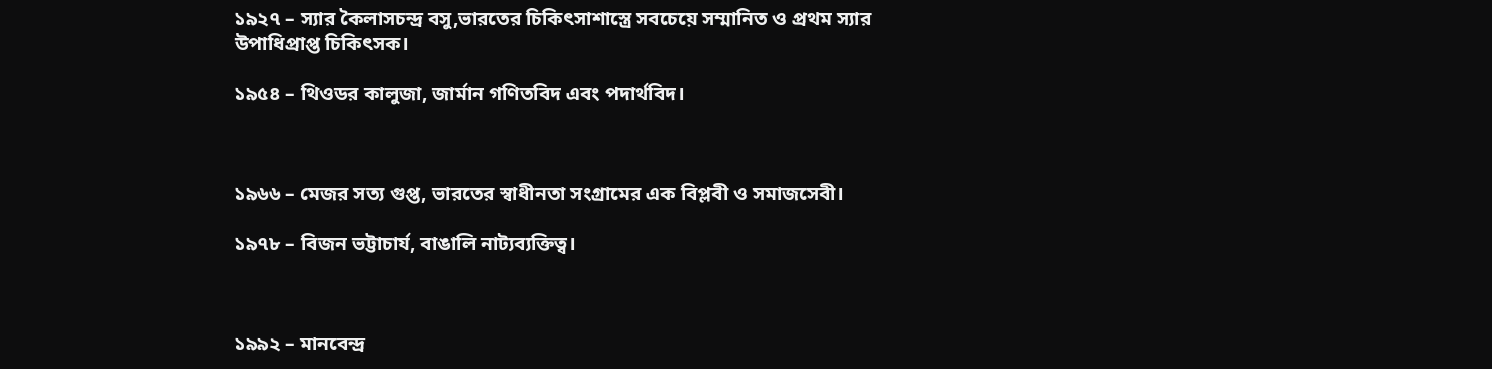১৯২৭ – স্যার কৈলাসচন্দ্র বসু,ভারতের চিকিৎসাশাস্ত্রে সবচেয়ে সম্মানিত ও প্রথম স্যার উপাধিপ্রাপ্ত চিকিৎসক।

১৯৫৪ – থিওডর কালুজা, জার্মান গণিতবিদ এবং পদার্থবিদ।



১৯৬৬ – মেজর সত্য গুপ্ত, ভারতের স্বাধীনতা সংগ্রামের এক বিপ্লবী ও সমাজসেবী।

১৯৭৮ – বিজন ভট্টাচার্য, বাঙালি নাট্যব্যক্তিত্ব।



১৯৯২ – মানবেন্দ্র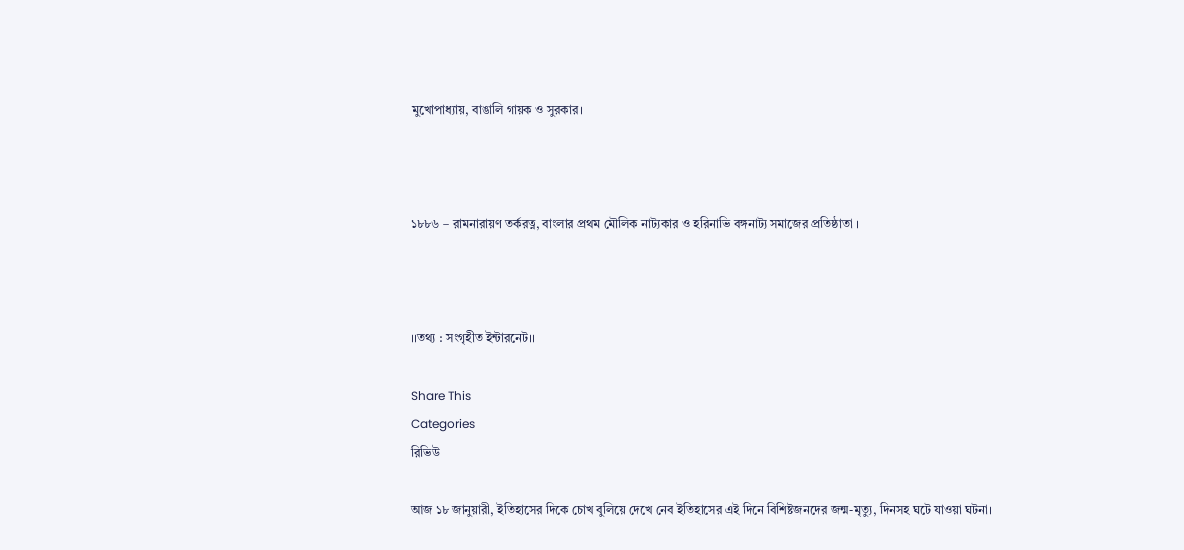মুখোপাধ্যায়, বাঙালি গায়ক ও সুরকার।



১৮৮৬ – রামনারায়ণ তর্করত্ন, বাংলার প্রথম মৌলিক নাট্যকার ও হরিনাভি বঙ্গনাট্য সমাজের প্রতিষ্ঠাতা ।



।।তথ্য : সংগৃহীত ইন্টারনেট।।

Share This
Categories
রিভিউ

আজ ১৮ জানুয়ারী, ইতিহাসের দিকে চোখ বুলিয়ে দেখে নেব ইতিহাসের এই দিনে বিশিষ্টজনদের জন্ম-মৃত্যু, দিনসহ ঘটে যাওয়া ঘটনা।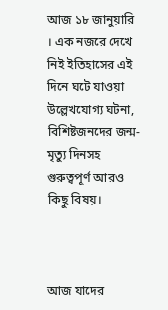আজ ১৮ জানুয়ারি । এক নজরে দেখে নিই ইতিহাসের এই দিনে ঘটে যাওয়া উল্লেখযোগ্য ঘটনা, বিশিষ্টজনদের জন্ম-মৃত্যু দিনসহ গুরুত্বপূর্ণ আরও কিছু বিষয়।



আজ যাদের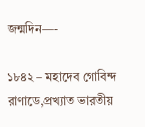জন্মদিন—-

১৮৪২ – মহাদেব গোবিন্দ রাণাডে,প্রখ্যাত ভারতীয়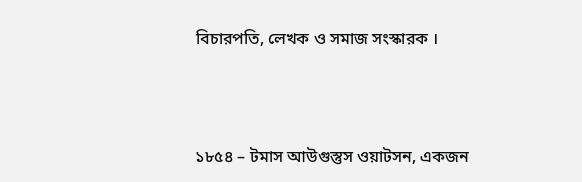বিচারপতি, লেখক ও সমাজ সংস্কারক ।



১৮৫৪ – টমাস আউগুস্তুস ওয়াটসন, একজন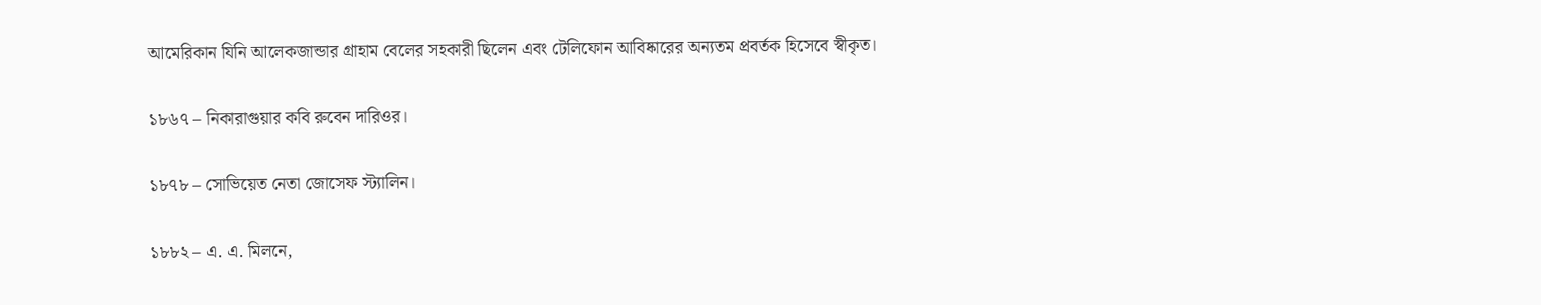আমেরিকান যিনি আলেকজান্ডার গ্রাহাম বেলের সহকারী ছিলেন এবং টেলিফোন আবিষ্কারের অন্যতম প্রবর্তক হিসেবে স্বীকৃত।

১৮৬৭ – নিকারাগুয়ার কবি রুবেন দারিওর।

১৮৭৮ – সোভিয়েত নেতা জোসেফ স্ট্যালিন।

১৮৮২ – এ. এ. মিলনে,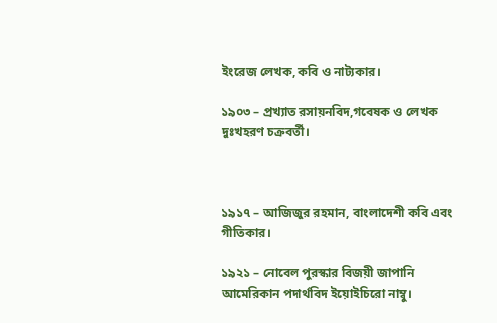ইংরেজ লেখক, কবি ও নাট্যকার।

১৯০৩ – প্রখ্যাত রসায়নবিদ,গবেষক ও লেখক দুঃখহরণ চক্রবর্তী।



১৯১৭ – আজিজুর রহমান, বাংলাদেশী কবি এবং গীতিকার।

১৯২১ – নোবেল পুরস্কার বিজয়ী জাপানি আমেরিকান পদার্থবিদ ইয়োইচিরো নাম্বু।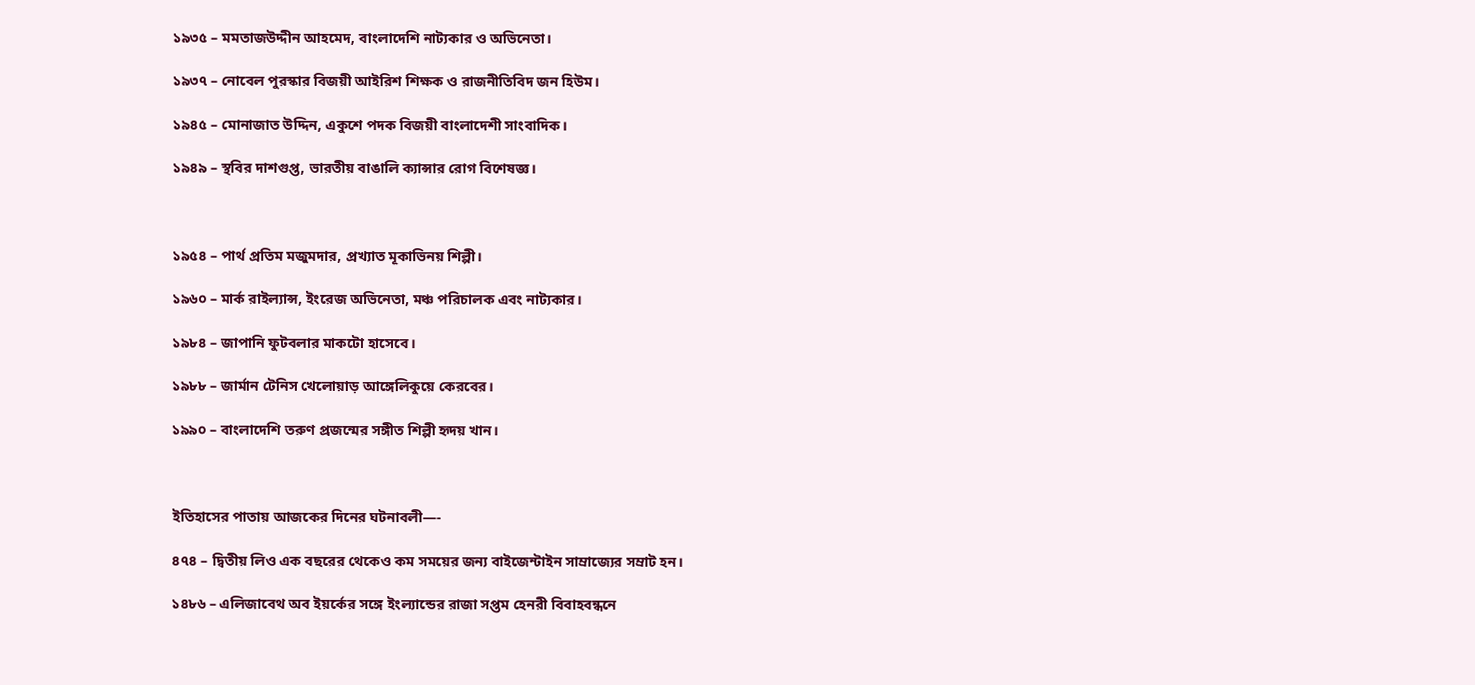১৯৩৫ – মমতাজউদ্দীন আহমেদ, বাংলাদেশি নাট্যকার ও অভিনেতা।

১৯৩৭ – নোবেল পুরস্কার বিজয়ী আইরিশ শিক্ষক ও রাজনীতিবিদ জন হিউম।

১৯৪৫ – মোনাজাত উদ্দিন, একুশে পদক বিজয়ী বাংলাদেশী সাংবাদিক।

১৯৪৯ – স্থবির দাশগুপ্ত, ভারতীয় বাঙালি ক্যান্সার রোগ বিশেষজ্ঞ।



১৯৫৪ – পার্থ প্রতিম মজুমদার, প্রখ্যাত মূকাভিনয় শিল্পী।

১৯৬০ – মার্ক রাইল্যান্স, ইংরেজ অভিনেতা, মঞ্চ পরিচালক এবং নাট্যকার।

১৯৮৪ – জাপানি ফুটবলার মাকটো হাসেবে।

১৯৮৮ – জার্মান টেনিস খেলোয়াড় আঙ্গেলিকুয়ে কেরবের।

১৯৯০ – বাংলাদেশি তরুণ প্রজন্মের সঙ্গীত শিল্পী হৃদয় খান।



ইতিহাসের পাতায় আজকের দিনের ঘটনাবলী—-

৪৭৪ – দ্বিতীয় লিও এক বছরের থেকেও কম সময়ের জন্য বাইজেন্টাইন সাম্রাজ্যের সম্রাট হন।

১৪৮৬ – এলিজাবেথ অব ইয়র্কের সঙ্গে ইংল্যান্ডের রাজা সপ্তম হেনরী বিবাহবন্ধনে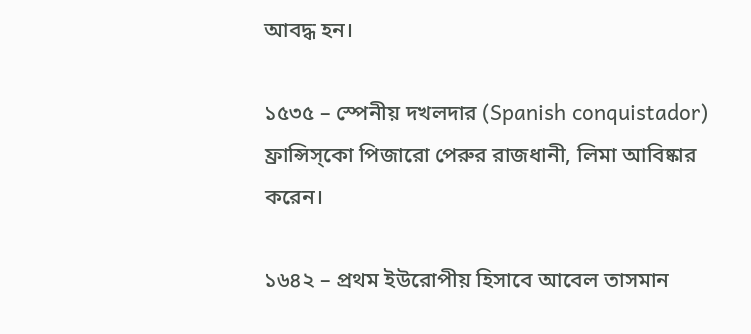আবদ্ধ হন।

১৫৩৫ – স্পেনীয় দখলদার (Spanish conquistador) ফ্রান্সিস্‌কো পিজারো পেরুর রাজধানী, লিমা আবিষ্কার করেন।

১৬৪২ – প্রথম ইউরোপীয় হিসাবে আবেল তাসমান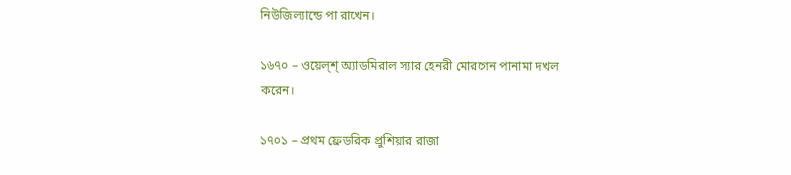নিউজিল্যান্ডে পা রাখেন।

১৬৭০ – ওয়েল্‌শ্‌ অ্যাডমিরাল স্যার হেনরী মোরগেন পানামা দখল করেন।

১৭০১ – প্রথম ফ্রেডরিক প্রুশিয়ার রাজা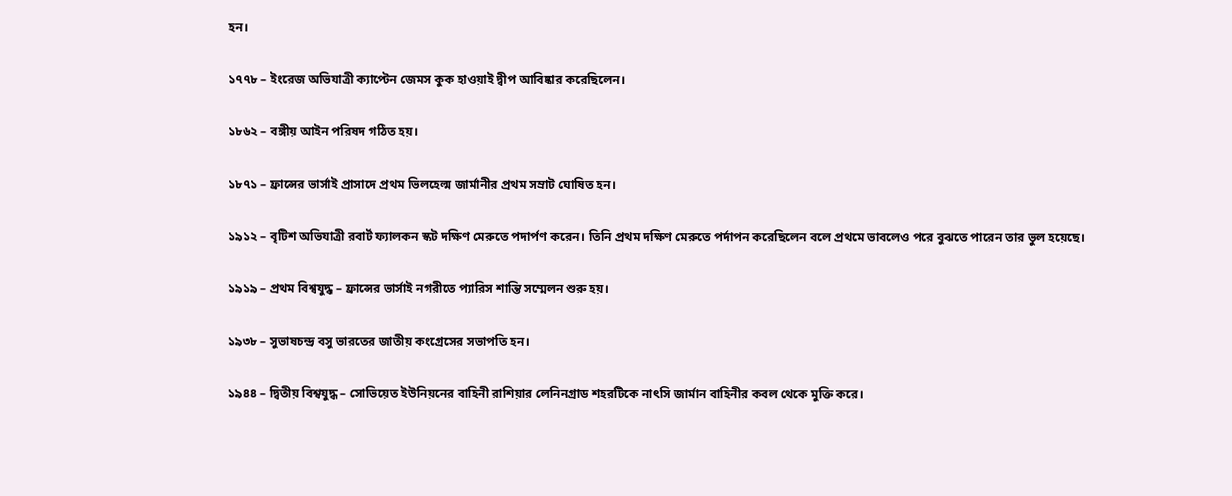হন।

১৭৭৮ – ইংরেজ অভিযাত্রী ক্যাপ্টেন জেমস কুক হাওয়াই দ্বীপ আবিষ্কার করেছিলেন।

১৮৬২ – বঙ্গীয় আইন পরিষদ গঠিত হয়।

১৮৭১ – ফ্রান্সের ভার্সাই প্রাসাদে প্রথম ভিলহেল্ম জার্মানীর প্রথম সম্রাট ঘোষিত হন।

১৯১২ – বৃটিশ অভিযাত্রী রবার্ট ফ্যালকন স্কট দক্ষিণ মেরুতে পদার্পণ করেন। তিনি প্রথম দক্ষিণ মেরুতে পর্দাপন করেছিলেন বলে প্রথমে ভাবলেও পরে বুঝতে পারেন তার ভুল হয়েছে।

১৯১৯ – প্রথম বিশ্বযুদ্ধ – ফ্রান্সের ভার্সাই নগরীতে প্যারিস শান্তি সম্মেলন শুরু হয়।

১৯৩৮ – সুভাষচন্দ্র বসু ভারতের জাতীয় কংগ্রেসের সভাপতি হন।

১৯৪৪ – দ্বিতীয় বিশ্বযুদ্ধ – সোভিয়েত ইউনিয়নের বাহিনী রাশিয়ার লেনিনগ্রাড শহরটিকে নাৎসি জার্মান বাহিনীর কবল থেকে মুক্তি করে।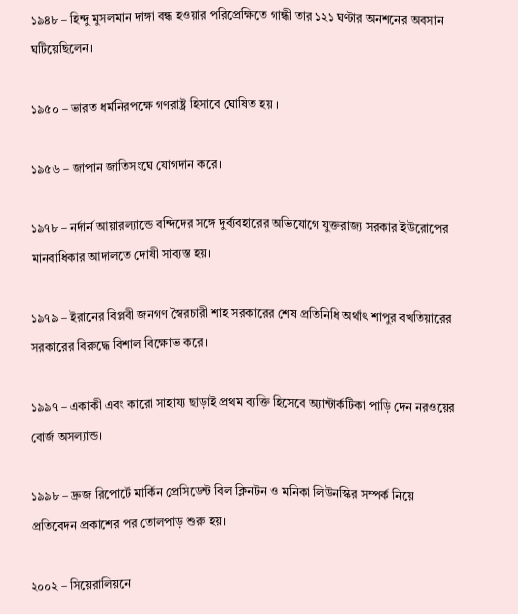১৯৪৮ – হিন্দু মুসলমান দাঙ্গা বন্ধ হওয়ার পরিপ্রেক্ষিতে গান্ধী তার ১২১ ঘণ্টার অনশনের অবসান ঘটিয়েছিলেন।

১৯৫০ – ভারত ধর্মনিরপক্ষে গণরাষ্ট্র হিসাবে ঘোষিত হয় ।

১৯৫৬ – জাপান জাতিসংঘে যোগদান করে।

১৯৭৮ – নর্দার্ন আয়ারল্যান্ডে বন্দিদের সঙ্গে দুর্ব্যবহারের অভিযোগে যুক্তরাজ্য সরকার ইউরোপের মানবাধিকার আদালতে দোষী সাব্যস্ত হয়।

১৯৭৯ – ইরানের বিপ্লবী জনগণ স্বৈরচারী শাহ সরকারের শেষ প্রতিনিধি অর্থাৎ শাপুর বখতিয়ারের সরকারের বিরুদ্ধে বিশাল বিক্ষোভ করে।

১৯৯৭ – একাকী এবং কারো সাহায্য ছাড়াই প্রথম ব্যক্তি হিসেবে অ্যান্টার্কটিকা পাড়ি দেন নরওয়ের বোর্জ অসল্যান্ড।

১৯৯৮ – দ্রুজ রিপোর্টে মার্কিন প্রেসিডেন্ট বিল ক্লিনটন ও মনিকা লিউনস্কির সম্পর্ক নিয়ে প্রতিবেদন প্রকাশের পর তোলপাড় শুরু হয়।

২০০২ – সিয়েরালিয়নে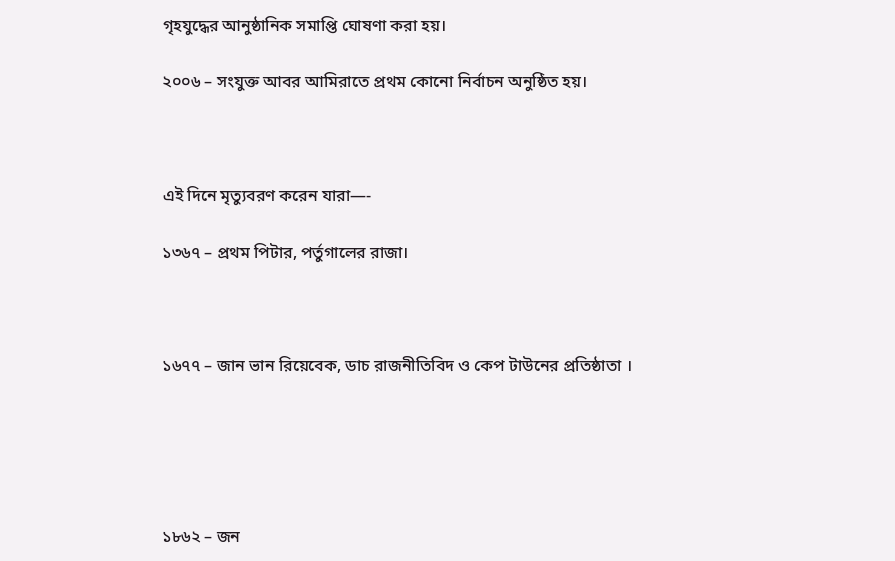গৃহযুদ্ধের আনুষ্ঠানিক সমাপ্তি ঘোষণা করা হয়।

২০০৬ – সংযুক্ত আবর আমিরাতে প্রথম কোনো নির্বাচন অনুষ্ঠিত হয়।



এই দিনে মৃত্যুবরণ করেন যারা—-

১৩৬৭ – প্রথম পিটার, পর্তুগালের রাজা।



১৬৭৭ – জান ভান রিয়েবেক, ডাচ রাজনীতিবিদ ও কেপ টাউনের প্রতিষ্ঠাতা ।





১৮৬২ – জন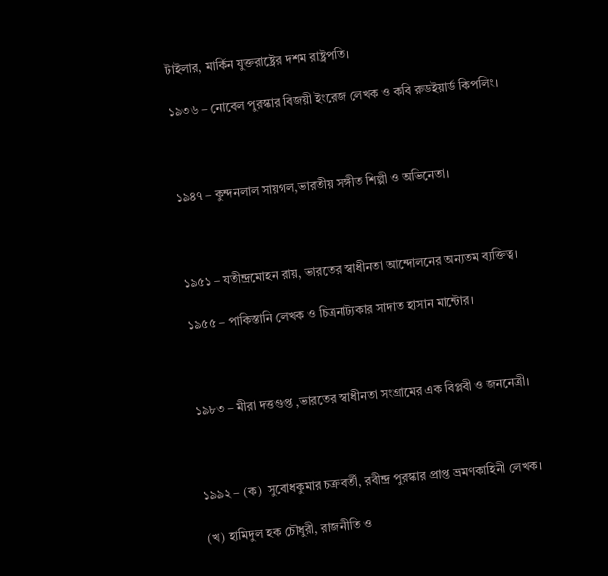টাইলার, মার্কিন যুক্তরাষ্ট্রের দশম রাষ্ট্রপতি।

১৯৩৬ – নোবেল পুরস্কার বিজয়ী ইংরেজ লেখক ও কবি রুডইয়ার্ড কিপলিং।



১৯৪৭ – কুন্দনলাল সায়গল,ভারতীয় সঙ্গীত শিল্পী ও অভিনেতা।



১৯৫১ – যতীন্দ্রমোহন রায়, ভারতের স্বাধীনতা আন্দোলনের অন্যতম ব্যক্তিত্ব।

১৯৫৫ – পাকিস্তানি লেখক ও চিত্রনাট্যকার সাদাত হাসান মান্টোর।



১৯৮৩ – মীরা দত্তগুপ্ত ,ভারতের স্বাধীনতা সংগ্রামের এক বিপ্লবী ও জননেত্রী।



১৯৯২ – (ক)  সুবোধকুমার চক্রবর্তী, রবীন্দ্র পুরস্কার প্রাপ্ত ভ্রমণকাহিনী লেখক।

(খ) হামিদুল হক চৌধুরী, রাজনীতি ও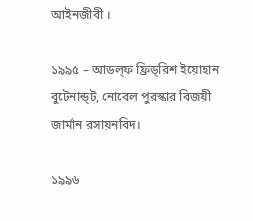আইনজীবী ।

১৯৯৫ – আডল্‌ফ ফ্রিড্‌রিশ ইয়োহান বুটেনান্ড্‌ট, নোবেল পুরস্কার বিজয়ী জার্মান রসায়নবিদ।

১৯৯৬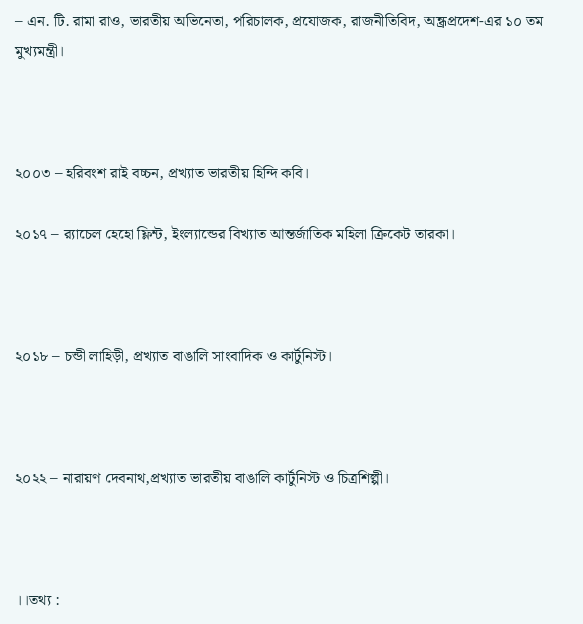– এন. টি. রামা রাও, ভারতীয় অভিনেতা, পরিচালক, প্রযোজক, রাজনীতিবিদ, অন্ধ্রপ্রদেশ-এর ১০ তম মুখ্যমন্ত্রী।



২০০৩ – হরিবংশ রাই বচ্চন, প্রখ্যাত ভারতীয় হিন্দি কবি।

২০১৭ – র‌্যাচেল হেহো ফ্লিন্ট, ইংল্যান্ডের বিখ্যাত আন্তর্জাতিক মহিলা ক্রিকেট তারকা।



২০১৮ – চন্ডী লাহিড়ী, প্রখ্যাত বাঙালি সাংবাদিক ও কার্টুনিস্ট।



২০২২ – নারায়ণ দেবনাথ,প্রখ্যাত ভারতীয় বাঙালি কার্টুনিস্ট ও চিত্রশিল্পী।



।।তথ্য :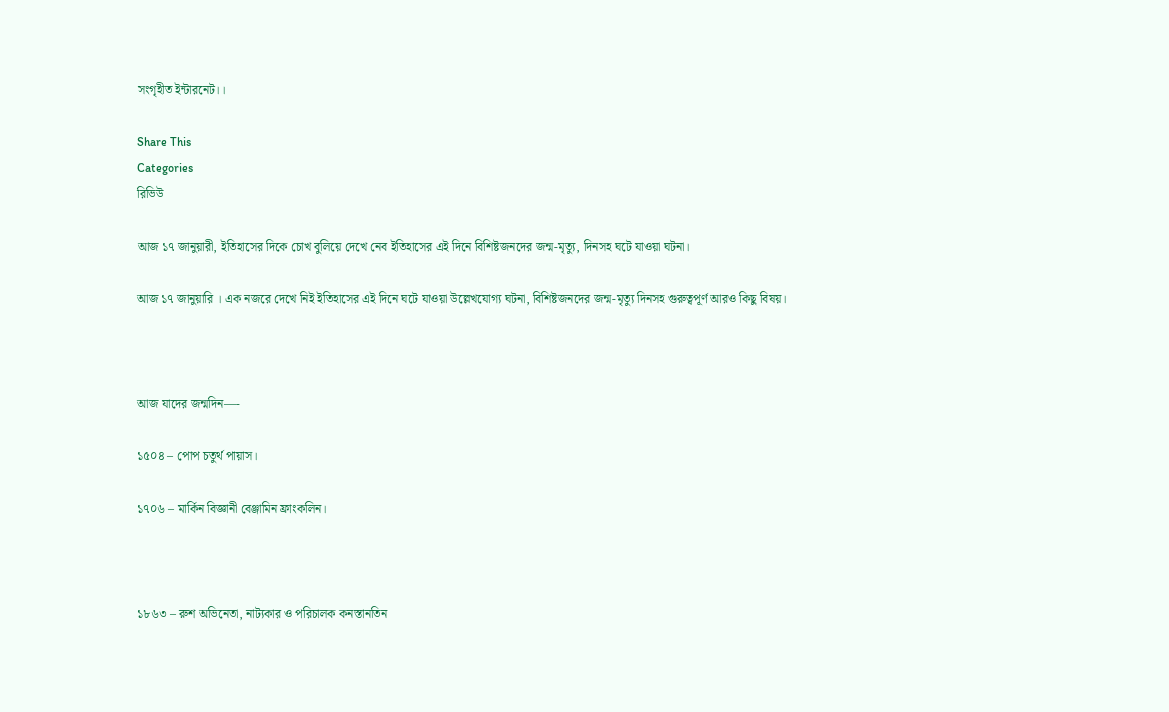সংগৃহীত ইন্টারনেট।।

Share This
Categories
রিভিউ

আজ ১৭ জানুয়ারী, ইতিহাসের দিকে চোখ বুলিয়ে দেখে নেব ইতিহাসের এই দিনে বিশিষ্টজনদের জন্ম-মৃত্যু, দিনসহ ঘটে যাওয়া ঘটনা।

আজ ১৭ জানুয়ারি । এক নজরে দেখে নিই ইতিহাসের এই দিনে ঘটে যাওয়া উল্লেখযোগ্য ঘটনা, বিশিষ্টজনদের জন্ম-মৃত্যু দিনসহ গুরুত্বপূর্ণ আরও কিছু বিষয়।



আজ যাদের জন্মদিন—-

১৫০৪ – পোপ চতুর্থ পায়াস।

১৭০৬ – মার্কিন বিজ্ঞানী বেঞ্জামিন ফ্রাংকলিন।



১৮৬৩ – রুশ অভিনেতা, নাট্যকার ও পরিচালক কনস্তানতিন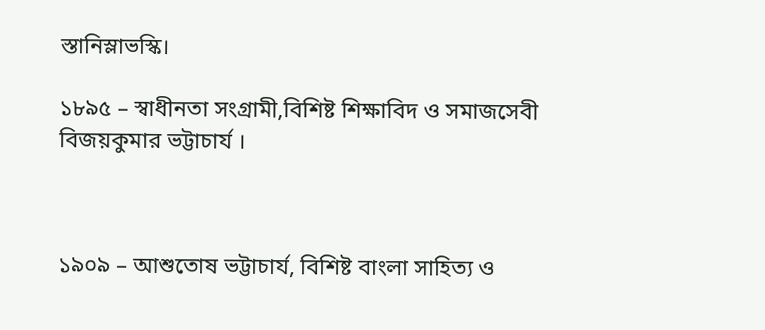স্তানিস্লাভস্কি।

১৮৯৫ – স্বাধীনতা সংগ্রামী,বিশিষ্ট শিক্ষাবিদ ও সমাজসেবী বিজয়কুমার ভট্টাচার্য ।



১৯০৯ – আশুতোষ ভট্টাচার্য, বিশিষ্ট বাংলা সাহিত্য ও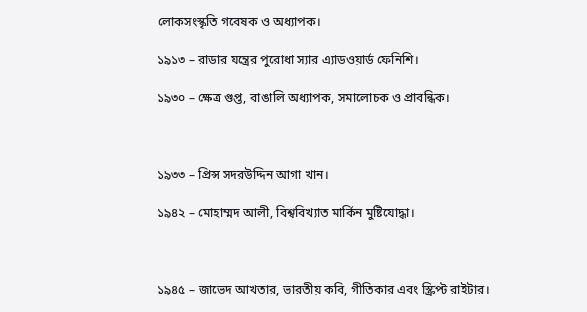লোকসংস্কৃতি গবেষক ও অধ্যাপক।

১৯১৩ – রাডার যন্ত্রের পুরোধা স্যার এ্যাডওয়ার্ড ফেনিশি।

১৯৩০ – ক্ষেত্র গুপ্ত, বাঙালি অধ্যাপক, সমালোচক ও প্রাবন্ধিক।



১৯৩৩ – প্রিন্স সদরউদ্দিন আগা খান।

১৯৪২ – মোহাম্মদ আলী, বিশ্ববিখ্যাত মার্কিন মুষ্টিযোদ্ধা।



১৯৪৫ – জাভেদ আখতার, ভারতীয় কবি, গীতিকার এবং স্ক্রিপ্ট রাইটার।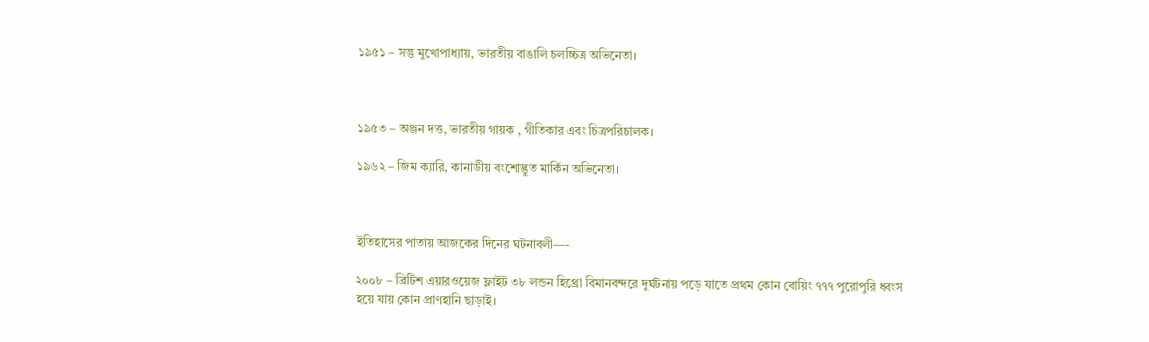১৯৫১ – সন্তু মুখোপাধ্যায়, ভারতীয় বাঙালি চলচ্চিত্র অভিনেতা।



১৯৫৩ – অঞ্জন দত্ত, ভারতীয় গায়ক , গীতিকার এবং চিত্রপরিচালক।

১৯৬২ – জিম ক্যারি, কানাডীয় বংশোদ্ভুত মার্কিন অভিনেতা।



ইতিহাসের পাতায় আজকের দিনের ঘটনাবলী—-

২০০৮ – ব্রিটিশ এয়ারওয়েজ ফ্লাইট ৩৮ লন্ডন হিথ্রো বিমানবন্দরে দুর্ঘটনায় পড়ে যাতে প্রথম কোন বোয়িং ৭৭৭ পুরোপুরি ধ্বংস হয়ে যায় কোন প্রাণহানি ছাড়াই।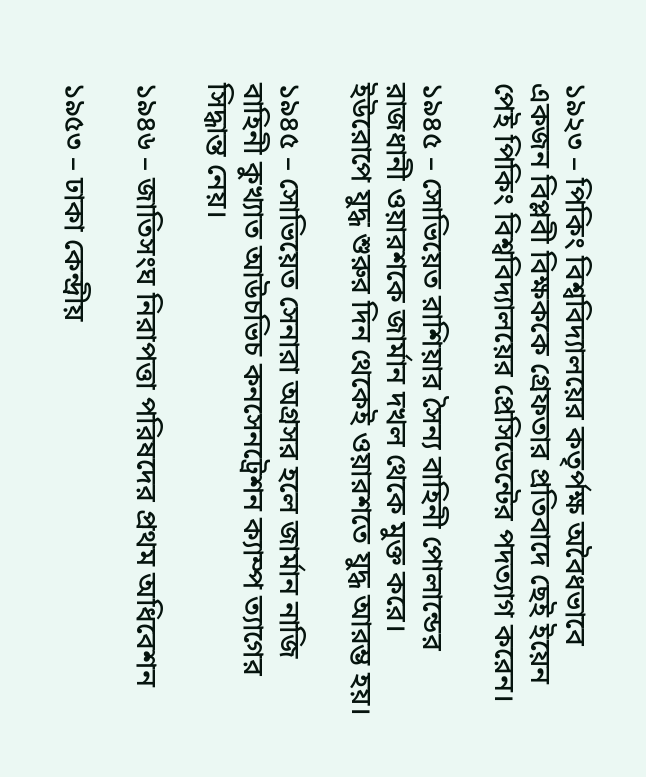১৯২৩ – পিকিং বিশ্ববিদ্যালয়ের কতৃর্পক্ষ অবৈধভাবে একজন বিপ্লবী বিক্ষককে গ্রেফতার প্রতিবাদে ছেই ইয়েন পেই পিকিং বিশ্ববিদ্যালয়ের প্রেসিডেন্টের পদত্যাগ করেন।

১৯৪৫ – সোভিয়েত রাশিয়ার সৈন্য বাহিনী পোলান্ডের রাজধানী ওয়ারশকে জার্মান দখল থেকে মুক্ত করে। ইউরোপে যুদ্ধ শুরুর দিন থেকেই ওয়ারশতে যুদ্ধ আরম্ভ হয়।

১৯৪৫ – সোভিয়েত সেনারা অগ্রসর হলে জার্মান নাজি বাহিনী কুখ্যাত আউচভিচ কনসেনট্রেশন ক্যাম্প ত্যাগের সিদ্ধান্ত নেয়।

১৯৪৬ – জাতিসংঘ নিরাপত্তা পরিষদের প্রথম অধিবেশন

১৯৫৩ – ঢাকা কেন্দ্রীয়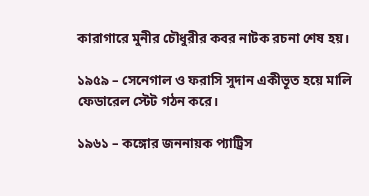কারাগারে মুনীর চৌধুরীর কবর নাটক রচনা শেষ হয়।

১৯৫৯ – সেনেগাল ও ফরাসি সুদান একীভূত হয়ে মালি ফেডারেল স্টেট গঠন করে।

১৯৬১ – কঙ্গোর জননায়ক প্যাট্রিস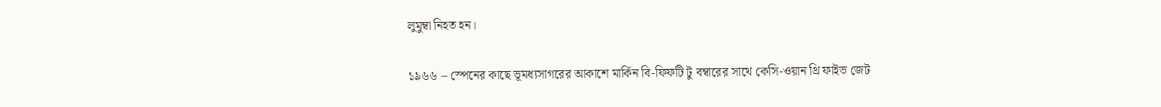লুমুম্বা নিহত হন।

১৯৬৬ – স্পেনের কাছে ভূমধ্যসাগরের আকাশে মার্কিন বি-ফিফটি টু বম্বারের সাথে কেসি-ওয়ান থ্রি ফাইভ জেট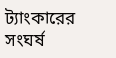ট্যাংকারের সংঘর্ষ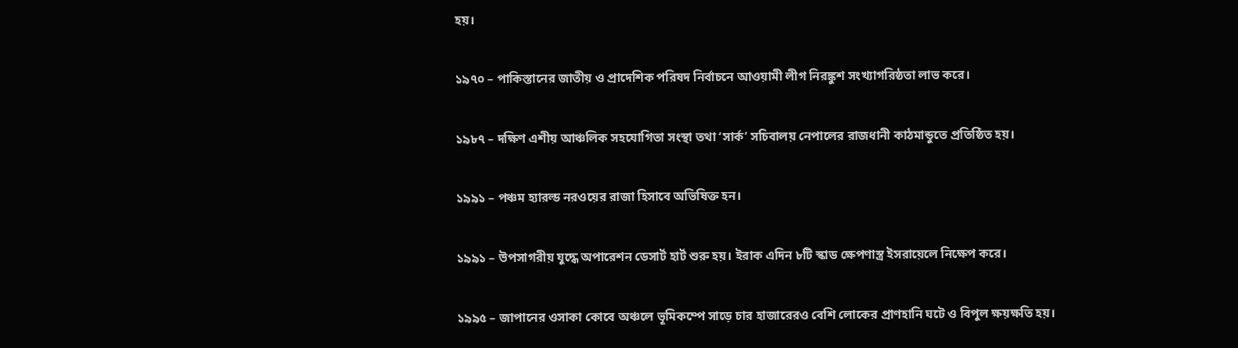হয়।

১৯৭০ – পাকিস্তানের জাতীয় ও প্রাদেশিক পরিষদ নির্বাচনে আওয়ামী লীগ নিরঙ্কুশ সংখ্যাগরিষ্ঠতা লাভ করে।

১৯৮৭ – দক্ষিণ এশীয় আঞ্চলিক সহযোগিতা সংস্থা তথা ‘সার্ক’ সচিবালয় নেপালের রাজধানী কাঠমান্ডুতে প্রতিষ্ঠিত হয়।

১৯৯১ – পঞ্চম হ্যারল্ড নরওয়ের রাজা হিসাবে অভিষিক্ত হন।

১৯৯১ – উপসাগরীয় যুদ্ধে অপারেশন ডেসার্ট হার্ট শুরু হয়। ইরাক এদিন ৮টি স্কাড ক্ষেপণাস্ত্র ইসরায়েলে নিক্ষেপ করে।

১৯৯৫ – জাপানের ওসাকা কোবে অঞ্চলে ভূমিকম্পে সাড়ে চার হাজারেরও বেশি লোকের প্রাণহানি ঘটে ও বিপুল ক্ষয়ক্ষতি হয়।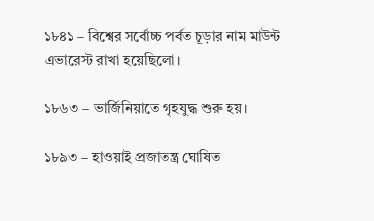১৮৪১ – বিশ্বের সর্বোচ্চ পর্বত চূড়ার নাম মাউন্ট এভারেস্ট রাখা হয়েছিলো।

১৮৬৩ – ভার্জিনিয়াতে গৃহযুদ্ধ শুরু হয়।

১৮৯৩ – হাওয়াই প্রজাতন্ত্র ঘোষিত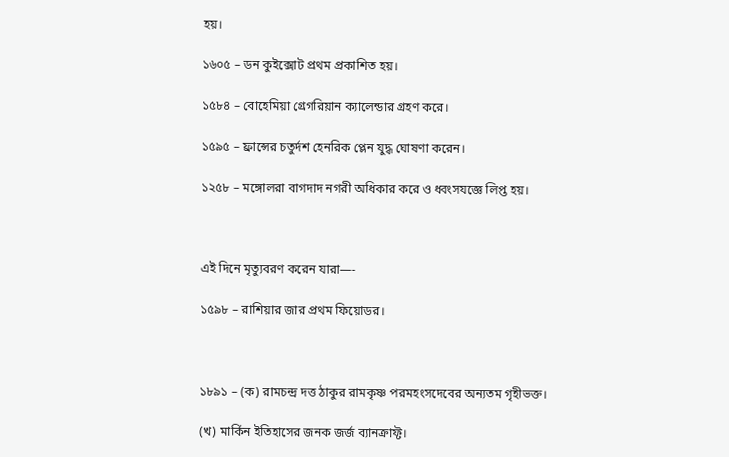হয়।

১৬০৫ – ডন কুইক্সোট প্রথম প্রকাশিত হয়।

১৫৮৪ – বোহেমিয়া গ্রেগরিয়ান ক্যালেন্ডার গ্রহণ করে।

১৫৯৫ – ফ্রান্সের চতুর্দশ হেনরিক প্লেন যুদ্ধ ঘোষণা করেন।

১২৫৮ – মঙ্গোলরা বাগদাদ নগরী অধিকার করে ও ধ্বংসযজ্ঞে লিপ্ত হয়।



এই দিনে মৃত্যুবরণ করেন যারা—-

১৫৯৮ – রাশিয়ার জার প্রথম ফিয়োডর।



১৮৯১ – (ক) রামচন্দ্র দত্ত ঠাকুর রামকৃষ্ণ পরমহংসদেবের অন্যতম গৃহীভক্ত।

(খ) মার্কিন ইতিহাসের জনক জর্জ ব্যানক্রাফ্ট।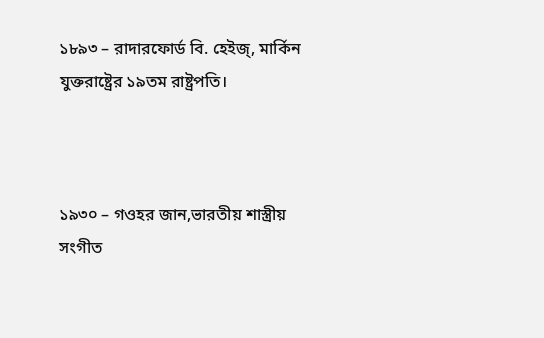১৮৯৩ – রাদারফোর্ড বি. হেইজ্‌, মার্কিন যুক্তরাষ্ট্রের ১৯তম রাষ্ট্রপতি।



১৯৩০ – গওহর জান,ভারতীয় শাস্ত্রীয় সংগীত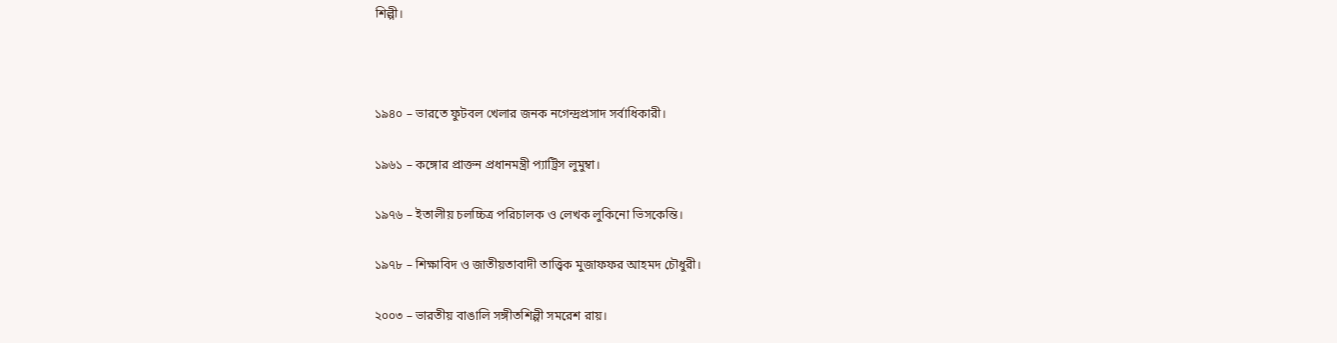শিল্পী।



১৯৪০ – ভারতে ফুটবল খেলার জনক নগেন্দ্রপ্রসাদ সর্বাধিকারী।

১৯৬১ – কঙ্গোর প্রাক্তন প্রধানমন্ত্রী প্যাট্রিস লুমুম্বা।

১৯৭৬ – ইতালীয় চলচ্চিত্র পরিচালক ও লেখক লুকিনো ভিসকেন্তি।

১৯৭৮ – শিক্ষাবিদ ও জাতীয়তাবাদী তাত্ত্বিক মুজাফফর আহমদ চৌধুরী।

২০০৩ – ভারতীয় বাঙালি সঙ্গীতশিল্পী সমরেশ রায়।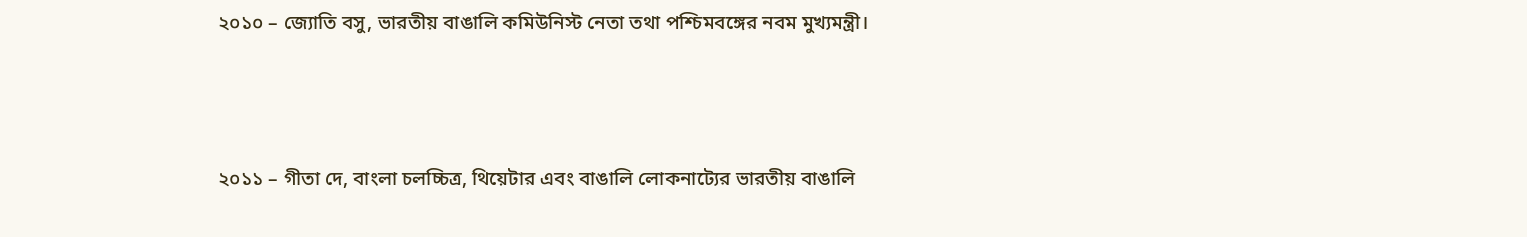২০১০ – জ্যোতি বসু, ভারতীয় বাঙালি কমিউনিস্ট নেতা তথা পশ্চিমবঙ্গের নবম মুখ্যমন্ত্রী।



২০১১ – গীতা দে, বাংলা চলচ্চিত্র, থিয়েটার এবং বাঙালি লোকনাট্যের ভারতীয় বাঙালি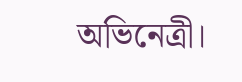অভিনেত্রী।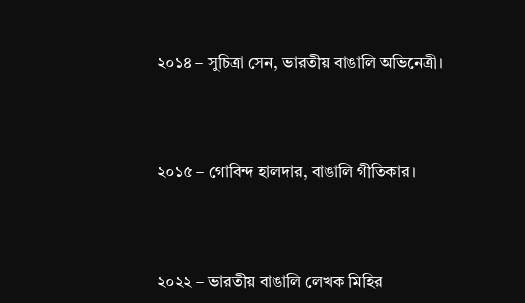২০১৪ – সুচিত্রা সেন, ভারতীয় বাঙালি অভিনেত্রী।



২০১৫ – গোবিন্দ হালদার, বাঙালি গীতিকার।



২০২২ – ভারতীয় বাঙালি লেখক মিহির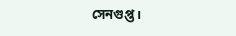সেনগুপ্ত।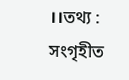।।তথ্য : সংগৃহীত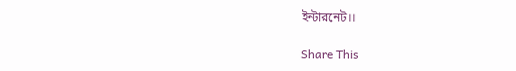ইন্টারনেট।।

Share This